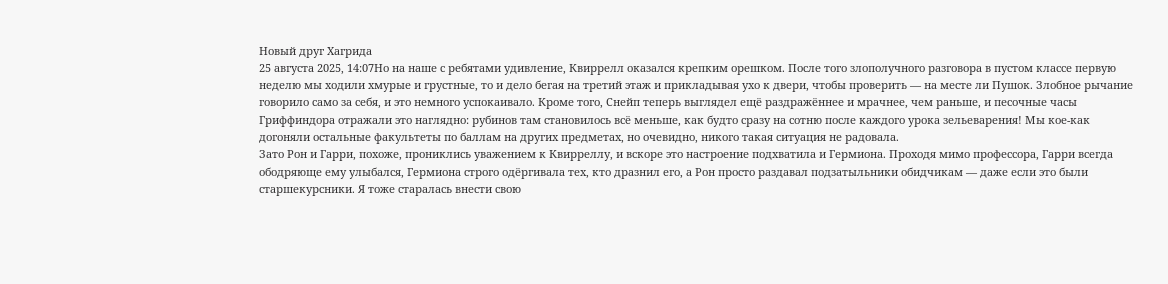Новый друг Хагрида
25 августа 2025, 14:07Но на наше с ребятами удивление, Квиррелл оказался крепким орешком. После того злополучного разговора в пустом классе первую неделю мы ходили хмурые и грустные, то и дело бегая на третий этаж и прикладывая ухо к двери, чтобы проверить — на месте ли Пушок. Злобное рычание говорило само за себя, и это немного успокаивало. Кроме того, Снейп теперь выглядел ещё раздражённее и мрачнее, чем раньше, и песочные часы Гриффиндора отражали это наглядно: рубинов там становилось всё меньше, как будто сразу на сотню после каждого урока зельеварения! Мы кое-как догоняли остальные факультеты по баллам на других предметах, но очевидно, никого такая ситуация не радовала.
Зато Рон и Гарри, похоже, прониклись уважением к Квирреллу, и вскоре это настроение подхватила и Гермиона. Проходя мимо профессора, Гарри всегда ободряюще ему улыбался, Гермиона строго одёргивала тех, кто дразнил его, а Рон просто раздавал подзатыльники обидчикам — даже если это были старшекурсники. Я тоже старалась внести свою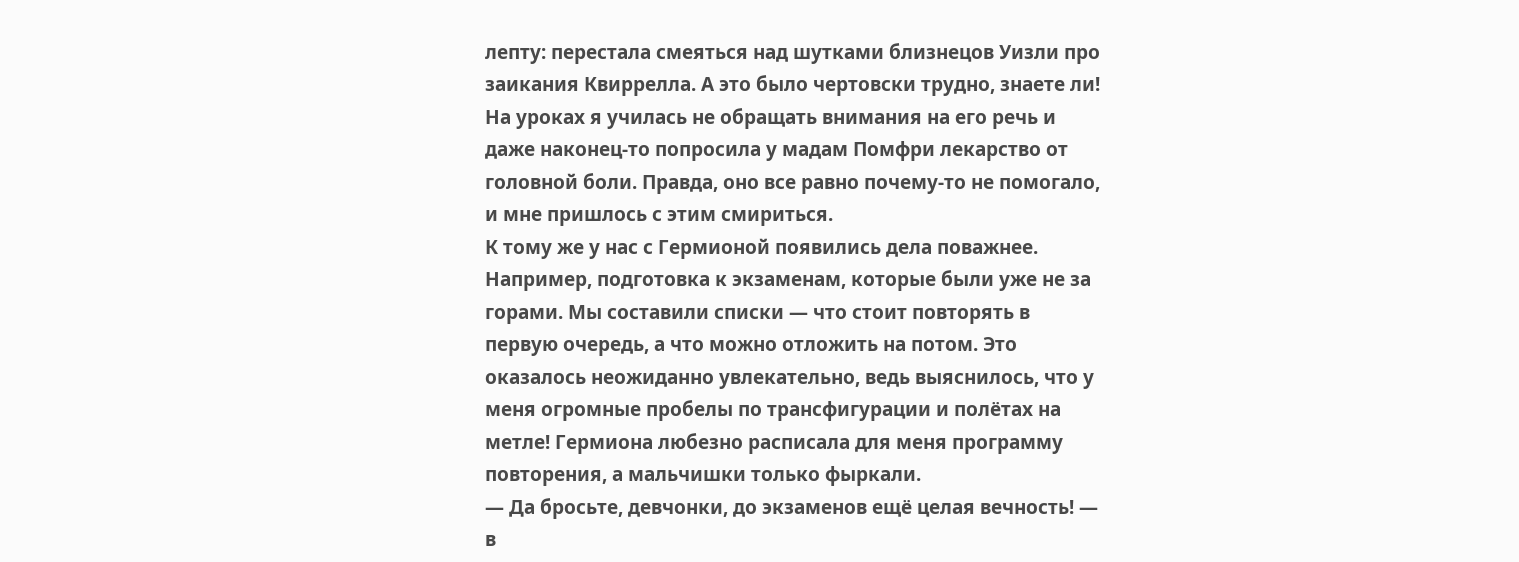лепту: перестала смеяться над шутками близнецов Уизли про заикания Квиррелла. А это было чертовски трудно, знаете ли! На уроках я училась не обращать внимания на его речь и даже наконец-то попросила у мадам Помфри лекарство от головной боли. Правда, оно все равно почему-то не помогало, и мне пришлось с этим смириться.
К тому же у нас с Гермионой появились дела поважнее. Например, подготовка к экзаменам, которые были уже не за горами. Мы составили списки — что стоит повторять в первую очередь, а что можно отложить на потом. Это оказалось неожиданно увлекательно, ведь выяснилось, что у меня огромные пробелы по трансфигурации и полётах на метле! Гермиона любезно расписала для меня программу повторения, а мальчишки только фыркали.
— Да бросьте, девчонки, до экзаменов ещё целая вечность! — в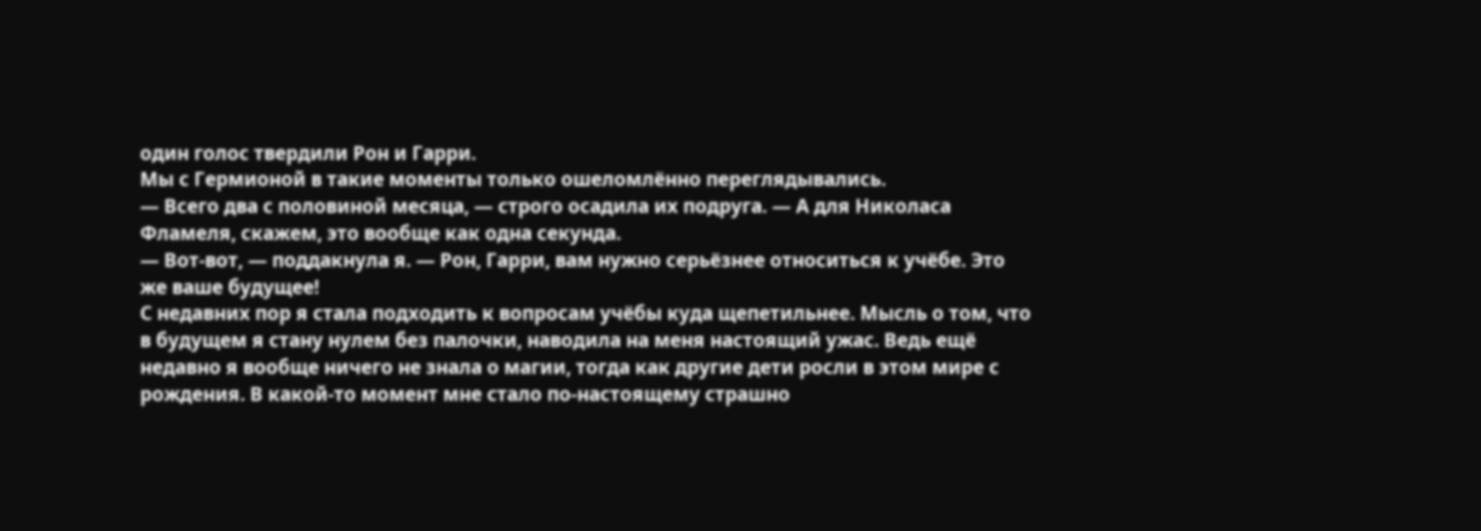один голос твердили Рон и Гарри.
Мы с Гермионой в такие моменты только ошеломлённо переглядывались.
— Всего два с половиной месяца, — строго осадила их подруга. — А для Николаса Фламеля, скажем, это вообще как одна секунда.
— Вот-вот, — поддакнула я. — Рон, Гарри, вам нужно серьёзнее относиться к учёбе. Это же ваше будущее!
С недавних пор я стала подходить к вопросам учёбы куда щепетильнее. Мысль о том, что в будущем я стану нулем без палочки, наводила на меня настоящий ужас. Ведь ещё недавно я вообще ничего не знала о магии, тогда как другие дети росли в этом мире с рождения. В какой-то момент мне стало по-настоящему страшно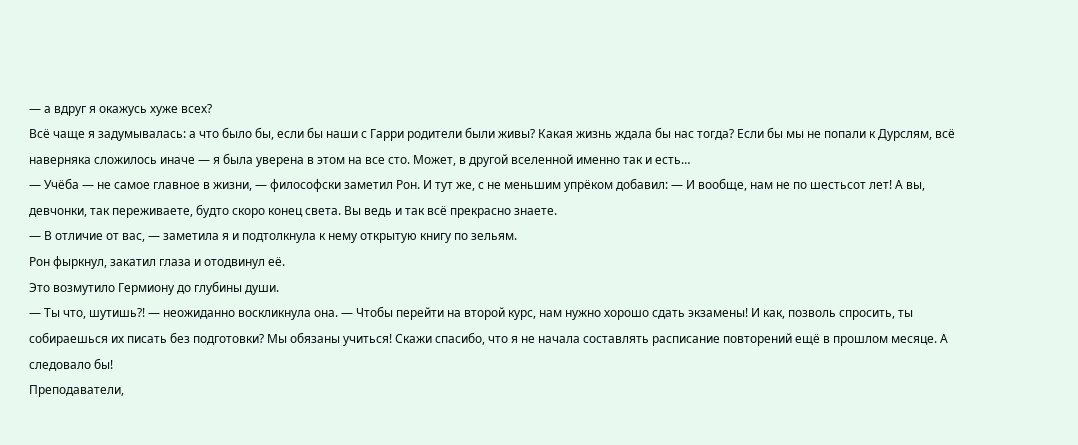— а вдруг я окажусь хуже всех?
Всё чаще я задумывалась: а что было бы, если бы наши с Гарри родители были живы? Какая жизнь ждала бы нас тогда? Если бы мы не попали к Дурслям, всё наверняка сложилось иначе — я была уверена в этом на все сто. Может, в другой вселенной именно так и есть…
— Учёба — не самое главное в жизни, — философски заметил Рон. И тут же, с не меньшим упрёком добавил: — И вообще, нам не по шестьсот лет! А вы, девчонки, так переживаете, будто скоро конец света. Вы ведь и так всё прекрасно знаете.
— В отличие от вас, — заметила я и подтолкнула к нему открытую книгу по зельям.
Рон фыркнул, закатил глаза и отодвинул её.
Это возмутило Гермиону до глубины души.
— Ты что, шутишь?! — неожиданно воскликнула она. — Чтобы перейти на второй курс, нам нужно хорошо сдать экзамены! И как, позволь спросить, ты собираешься их писать без подготовки? Мы обязаны учиться! Скажи спасибо, что я не начала составлять расписание повторений ещё в прошлом месяце. А следовало бы!
Преподаватели,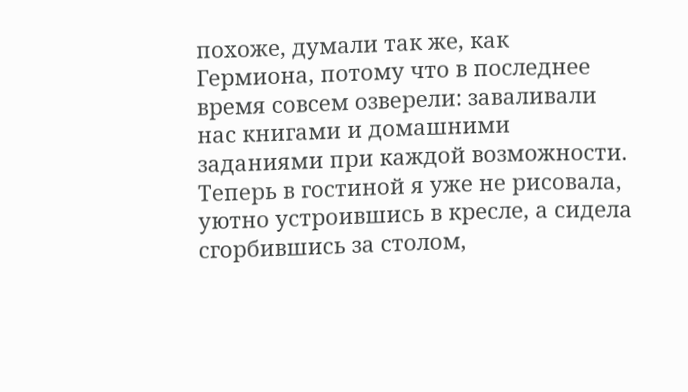похоже, думали так же, как Гермиона, потому что в последнее время совсем озверели: заваливали нас книгами и домашними заданиями при каждой возможности. Теперь в гостиной я уже не рисовала, уютно устроившись в кресле, а сидела сгорбившись за столом,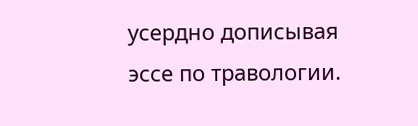усердно дописывая эссе по травологии.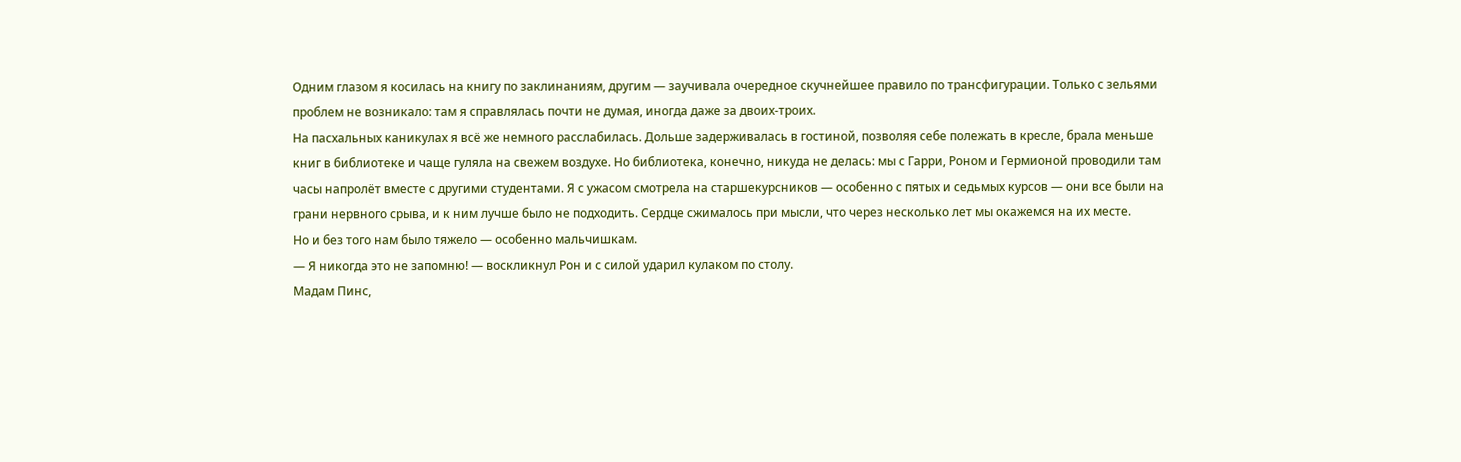Одним глазом я косилась на книгу по заклинаниям, другим — заучивала очередное скучнейшее правило по трансфигурации. Только с зельями проблем не возникало: там я справлялась почти не думая, иногда даже за двоих-троих.
На пасхальных каникулах я всё же немного расслабилась. Дольше задерживалась в гостиной, позволяя себе полежать в кресле, брала меньше книг в библиотеке и чаще гуляла на свежем воздухе. Но библиотека, конечно, никуда не делась: мы с Гарри, Роном и Гермионой проводили там часы напролёт вместе с другими студентами. Я с ужасом смотрела на старшекурсников — особенно с пятых и седьмых курсов — они все были на грани нервного срыва, и к ним лучше было не подходить. Сердце сжималось при мысли, что через несколько лет мы окажемся на их месте.
Но и без того нам было тяжело — особенно мальчишкам.
— Я никогда это не запомню! — воскликнул Рон и с силой ударил кулаком по столу.
Мадам Пинс,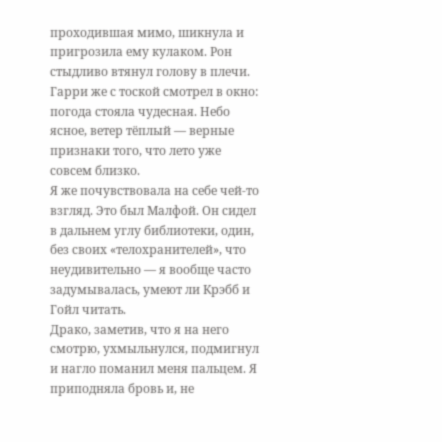проходившая мимо, шикнула и пригрозила ему кулаком. Рон стыдливо втянул голову в плечи.
Гарри же с тоской смотрел в окно: погода стояла чудесная. Небо ясное, ветер тёплый — верные признаки того, что лето уже совсем близко.
Я же почувствовала на себе чей-то взгляд. Это был Малфой. Он сидел в дальнем углу библиотеки, один, без своих «телохранителей», что неудивительно — я вообще часто задумывалась, умеют ли Крэбб и Гойл читать.
Драко, заметив, что я на него смотрю, ухмыльнулся, подмигнул и нагло поманил меня пальцем. Я приподняла бровь и, не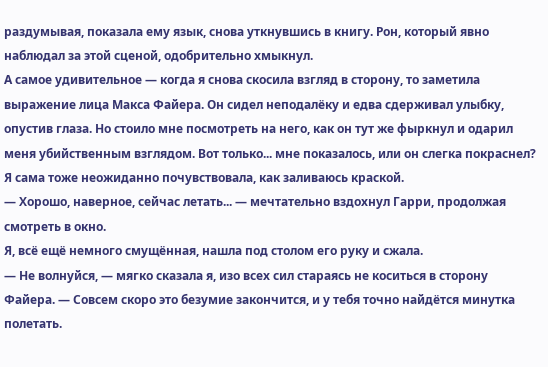раздумывая, показала ему язык, снова уткнувшись в книгу. Рон, который явно наблюдал за этой сценой, одобрительно хмыкнул.
А самое удивительное — когда я снова скосила взгляд в сторону, то заметила выражение лица Макса Файера. Он сидел неподалёку и едва сдерживал улыбку, опустив глаза. Но стоило мне посмотреть на него, как он тут же фыркнул и одарил меня убийственным взглядом. Вот только... мне показалось, или он слегка покраснел? Я сама тоже неожиданно почувствовала, как заливаюсь краской.
— Хорошо, наверное, сейчас летать... — мечтательно вздохнул Гарри, продолжая смотреть в окно.
Я, всё ещё немного смущённая, нашла под столом его руку и сжала.
— Не волнуйся, — мягко сказала я, изо всех сил стараясь не коситься в сторону Файера. — Совсем скоро это безумие закончится, и у тебя точно найдётся минутка полетать.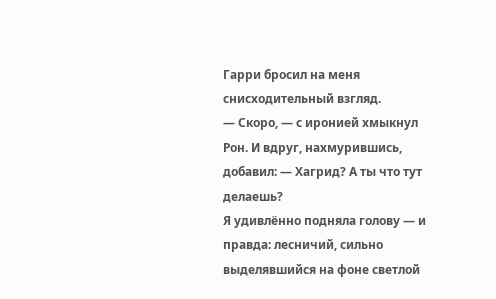Гарри бросил на меня снисходительный взгляд.
— Скоро, — с иронией хмыкнул Рон. И вдруг, нахмурившись, добавил: — Хагрид? А ты что тут делаешь?
Я удивлённо подняла голову — и правда: лесничий, сильно выделявшийся на фоне светлой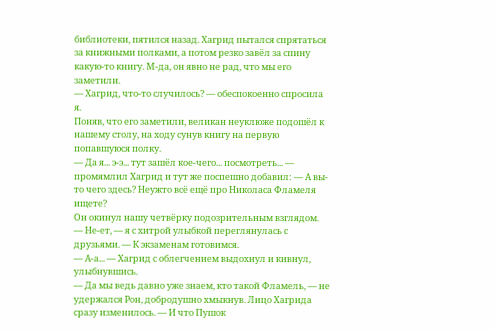библиотеки, пятился назад. Хагрид пытался спрятаться за книжными полками, а потом резко завёл за спину какую-то книгу. М-да, он явно не рад, что мы его заметили.
— Хагрид, что-то случилось? — обеспокоенно спросила я.
Поняв, что его заметили, великан неуклюже подошёл к нашему столу, на ходу сунув книгу на первую попавшуюся полку.
— Да я... э-э... тут зашёл кое-чего... посмотреть... — промямлил Хагрид и тут же поспешно добавил: — А вы-то чего здесь? Неужто всё ещё про Николаса Фламеля ищете?
Он окинул нашу четвёрку подозрительным взглядом.
— Не-ет, — я с хитрой улыбкой переглянулась с друзьями. — К экзаменам готовимся.
— А-а... — Хагрид с облегчением выдохнул и кивнул, улыбнувшись.
— Да мы ведь давно уже знаем, кто такой Фламель, — не удержался Рон, добродушно хмыкнув. Лицо Хагрида сразу изменилось. — И что Пушок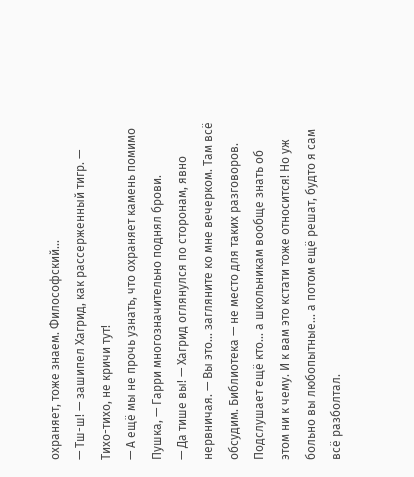охраняет, тоже знаем. Философский...
— Тш-ш! — зашипел Хагрид, как рассерженный тигр. — Тихо-тихо, не кричи тут!
— А ещё мы не прочь узнать, что охраняет камень помимо Пушка, — Гарри многозначительно поднял брови.
— Да тише вы! — Хагрид оглянулся по сторонам, явно нервничая. — Вы это... загляните ко мне вечерком. Там всё обсудим. Библиотека — не место для таких разговоров. Подслушает ещё кто... а школьникам вообще знать об этом ни к чему. И к вам это кстати тоже относится! Но уж больно вы любопытные... а потом ещё решат, будто я сам всё разболтал.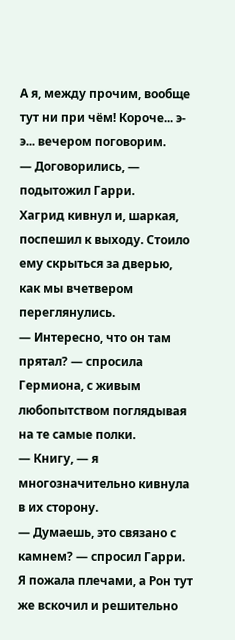А я, между прочим, вообще тут ни при чём! Короче... э-э... вечером поговорим.
— Договорились, — подытожил Гарри.
Хагрид кивнул и, шаркая, поспешил к выходу. Стоило ему скрыться за дверью, как мы вчетвером переглянулись.
— Интересно, что он там прятал? — спросила Гермиона, с живым любопытством поглядывая на те самые полки.
— Книгу, — я многозначительно кивнула в их сторону.
— Думаешь, это связано с камнем? — спросил Гарри.
Я пожала плечами, а Рон тут же вскочил и решительно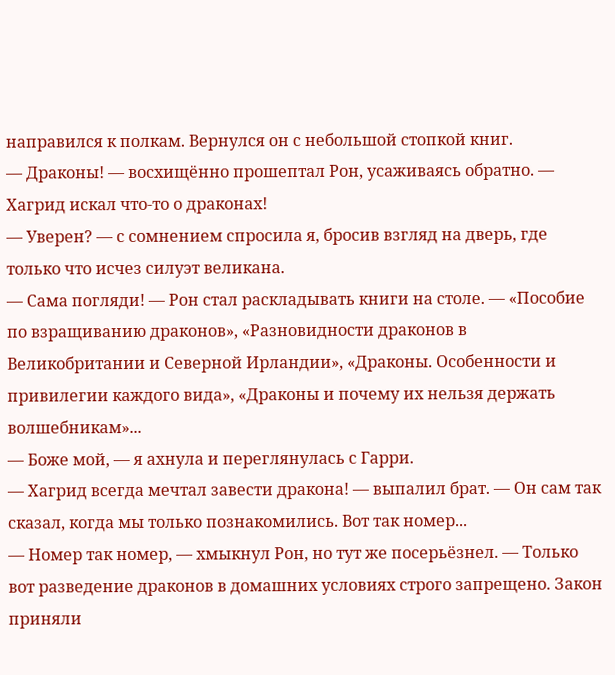направился к полкам. Вернулся он с небольшой стопкой книг.
— Драконы! — восхищённо прошептал Рон, усаживаясь обратно. — Хагрид искал что-то о драконах!
— Уверен? — с сомнением спросила я, бросив взгляд на дверь, где только что исчез силуэт великана.
— Сама погляди! — Рон стал раскладывать книги на столе. — «Пособие по взращиванию драконов», «Разновидности драконов в Великобритании и Северной Ирландии», «Драконы. Особенности и привилегии каждого вида», «Драконы и почему их нельзя держать волшебникам»...
— Боже мой, — я ахнула и переглянулась с Гарри.
— Хагрид всегда мечтал завести дракона! — выпалил брат. — Он сам так сказал, когда мы только познакомились. Вот так номер...
— Номер так номер, — хмыкнул Рон, но тут же посерьёзнел. — Только вот разведение драконов в домашних условиях строго запрещено. Закон приняли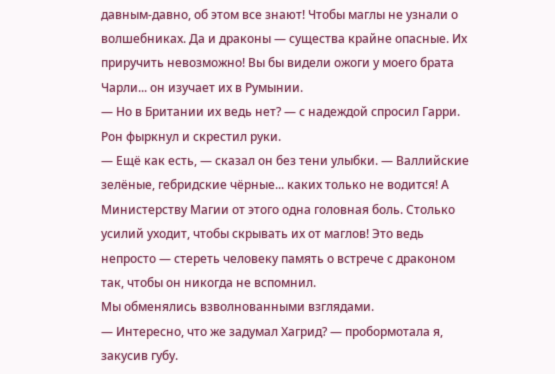давным-давно, об этом все знают! Чтобы маглы не узнали о волшебниках. Да и драконы — существа крайне опасные. Их приручить невозможно! Вы бы видели ожоги у моего брата Чарли... он изучает их в Румынии.
— Но в Британии их ведь нет? — с надеждой спросил Гарри.
Рон фыркнул и скрестил руки.
— Ещё как есть, — сказал он без тени улыбки. — Валлийские зелёные, гебридские чёрные... каких только не водится! А Министерству Магии от этого одна головная боль. Столько усилий уходит, чтобы скрывать их от маглов! Это ведь непросто — стереть человеку память о встрече с драконом так, чтобы он никогда не вспомнил.
Мы обменялись взволнованными взглядами.
— Интересно, что же задумал Хагрид? — пробормотала я, закусив губу.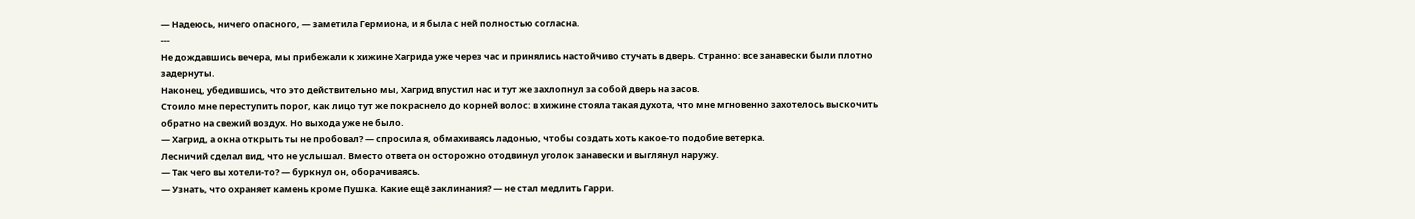— Надеюсь, ничего опасного, — заметила Гермиона, и я была с ней полностью согласна.
---
Не дождавшись вечера, мы прибежали к хижине Хагрида уже через час и принялись настойчиво стучать в дверь. Странно: все занавески были плотно задернуты.
Наконец, убедившись, что это действительно мы, Хагрид впустил нас и тут же захлопнул за собой дверь на засов.
Стоило мне переступить порог, как лицо тут же покраснело до корней волос: в хижине стояла такая духота, что мне мгновенно захотелось выскочить обратно на свежий воздух. Но выхода уже не было.
— Хагрид, а окна открыть ты не пробовал? — спросила я, обмахиваясь ладонью, чтобы создать хоть какое-то подобие ветерка.
Лесничий сделал вид, что не услышал. Вместо ответа он осторожно отодвинул уголок занавески и выглянул наружу.
— Так чего вы хотели-то? — буркнул он, оборачиваясь.
— Узнать, что охраняет камень кроме Пушка. Какие ещё заклинания? — не стал медлить Гарри.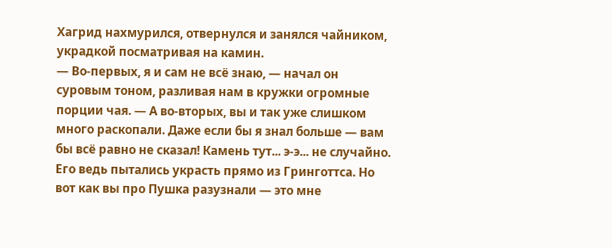Хагрид нахмурился, отвернулся и занялся чайником, украдкой посматривая на камин.
— Во-первых, я и сам не всё знаю, — начал он суровым тоном, разливая нам в кружки огромные порции чая. — А во-вторых, вы и так уже слишком много раскопали. Даже если бы я знал больше — вам бы всё равно не сказал! Камень тут... э-э... не случайно. Его ведь пытались украсть прямо из Гринготтса. Но вот как вы про Пушка разузнали — это мне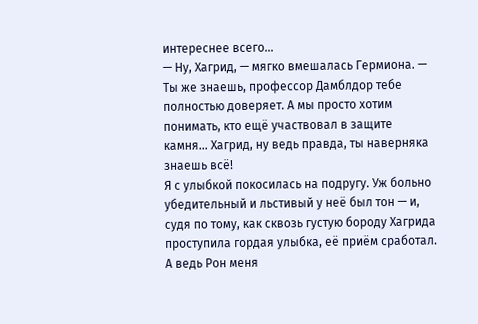интереснее всего...
— Ну, Хагрид, — мягко вмешалась Гермиона. — Ты же знаешь, профессор Дамблдор тебе полностью доверяет. А мы просто хотим понимать, кто ещё участвовал в защите камня... Хагрид, ну ведь правда, ты наверняка знаешь всё!
Я с улыбкой покосилась на подругу. Уж больно убедительный и льстивый у неё был тон — и, судя по тому, как сквозь густую бороду Хагрида проступила гордая улыбка, её приём сработал. А ведь Рон меня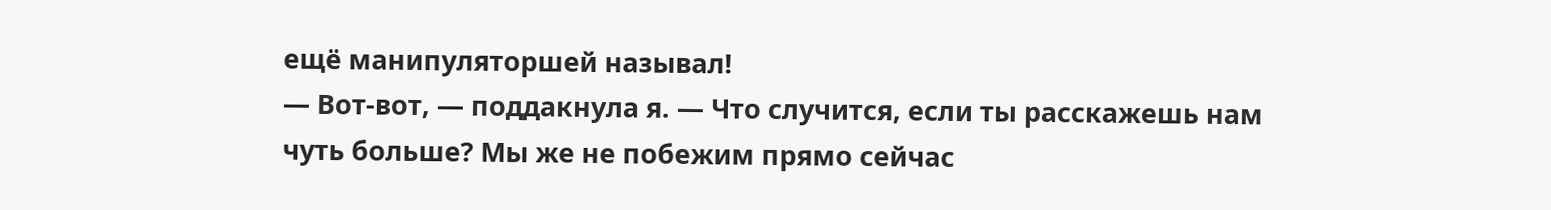ещё манипуляторшей называл!
— Вот-вот, — поддакнула я. — Что случится, если ты расскажешь нам чуть больше? Мы же не побежим прямо сейчас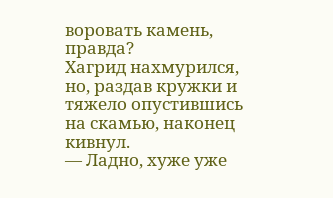воровать камень, правда?
Хагрид нахмурился, но, раздав кружки и тяжело опустившись на скамью, наконец кивнул.
— Ладно, хуже уже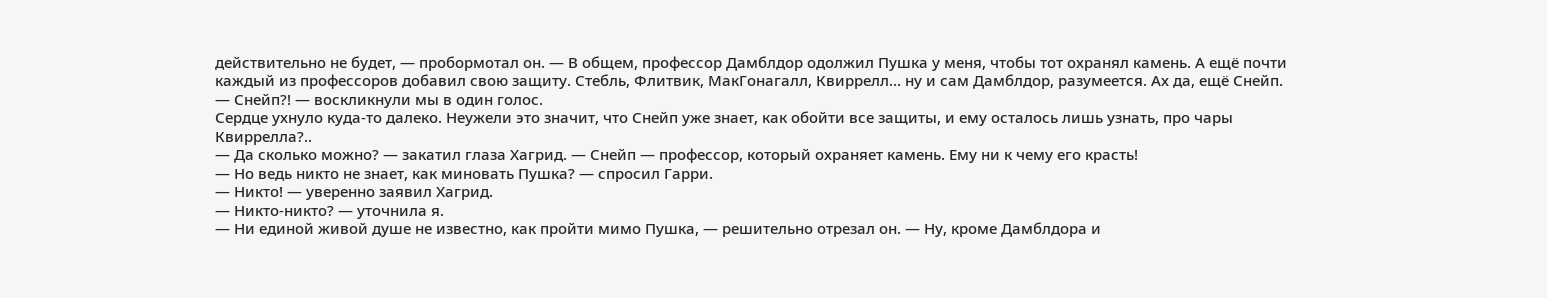действительно не будет, — пробормотал он. — В общем, профессор Дамблдор одолжил Пушка у меня, чтобы тот охранял камень. А ещё почти каждый из профессоров добавил свою защиту. Стебль, Флитвик, МакГонагалл, Квиррелл... ну и сам Дамблдор, разумеется. Ах да, ещё Снейп.
— Снейп?! — воскликнули мы в один голос.
Сердце ухнуло куда-то далеко. Неужели это значит, что Снейп уже знает, как обойти все защиты, и ему осталось лишь узнать, про чары Квиррелла?..
— Да сколько можно? — закатил глаза Хагрид. — Снейп — профессор, который охраняет камень. Ему ни к чему его красть!
— Но ведь никто не знает, как миновать Пушка? — спросил Гарри.
— Никто! — уверенно заявил Хагрид.
— Никто-никто? — уточнила я.
— Ни единой живой душе не известно, как пройти мимо Пушка, — решительно отрезал он. — Ну, кроме Дамблдора и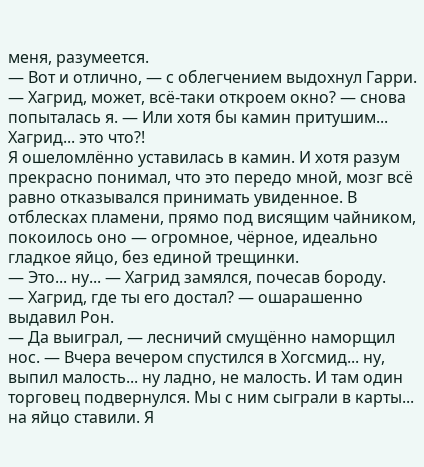меня, разумеется.
— Вот и отлично, — с облегчением выдохнул Гарри.
— Хагрид, может, всё-таки откроем окно? — снова попыталась я. — Или хотя бы камин притушим... Хагрид... это что?!
Я ошеломлённо уставилась в камин. И хотя разум прекрасно понимал, что это передо мной, мозг всё равно отказывался принимать увиденное. В отблесках пламени, прямо под висящим чайником, покоилось оно — огромное, чёрное, идеально гладкое яйцо, без единой трещинки.
— Это... ну... — Хагрид замялся, почесав бороду.
— Хагрид, где ты его достал? — ошарашенно выдавил Рон.
— Да выиграл, — лесничий смущённо наморщил нос. — Вчера вечером спустился в Хогсмид... ну, выпил малость... ну ладно, не малость. И там один торговец подвернулся. Мы с ним сыграли в карты... на яйцо ставили. Я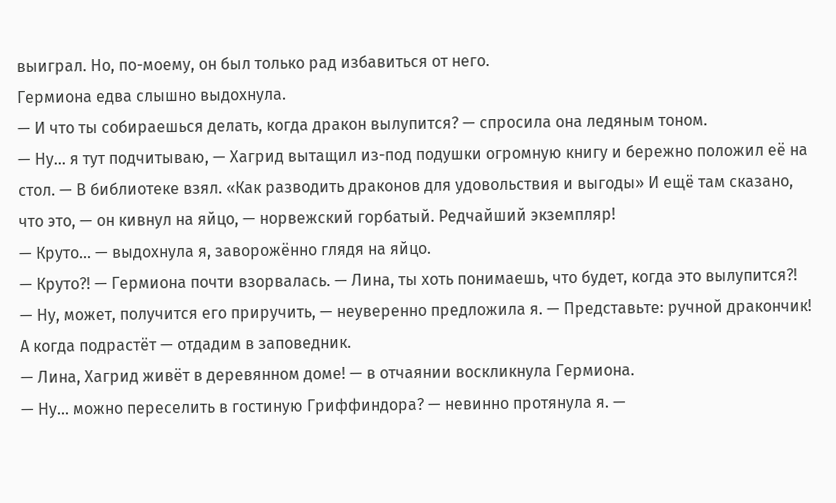выиграл. Но, по-моему, он был только рад избавиться от него.
Гермиона едва слышно выдохнула.
— И что ты собираешься делать, когда дракон вылупится? — спросила она ледяным тоном.
— Ну... я тут подчитываю, — Хагрид вытащил из-под подушки огромную книгу и бережно положил её на стол. — В библиотеке взял. «Как разводить драконов для удовольствия и выгоды» И ещё там сказано, что это, — он кивнул на яйцо, — норвежский горбатый. Редчайший экземпляр!
— Круто... — выдохнула я, заворожённо глядя на яйцо.
— Круто?! — Гермиона почти взорвалась. — Лина, ты хоть понимаешь, что будет, когда это вылупится?!
— Ну, может, получится его приручить, — неуверенно предложила я. — Представьте: ручной дракончик! А когда подрастёт — отдадим в заповедник.
— Лина, Хагрид живёт в деревянном доме! — в отчаянии воскликнула Гермиона.
— Ну... можно переселить в гостиную Гриффиндора? — невинно протянула я. —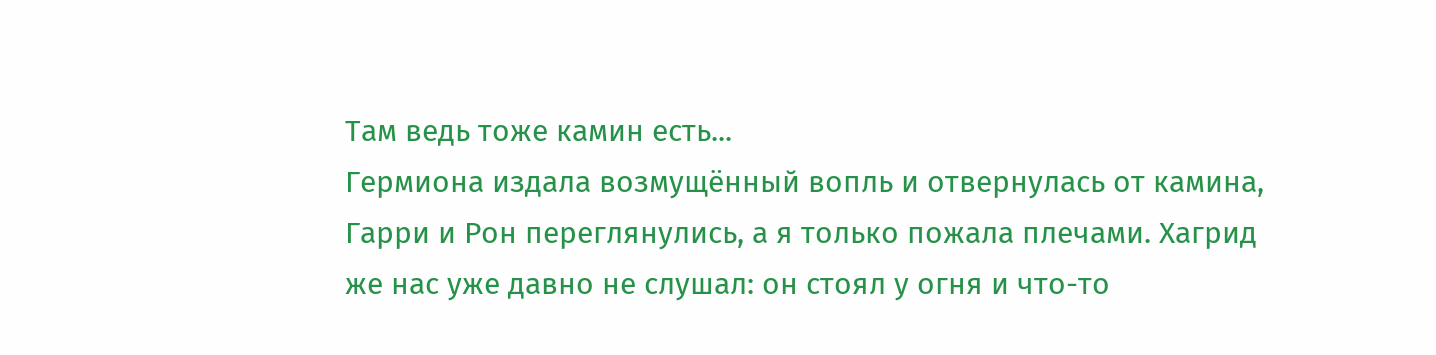Там ведь тоже камин есть...
Гермиона издала возмущённый вопль и отвернулась от камина, Гарри и Рон переглянулись, а я только пожала плечами. Хагрид же нас уже давно не слушал: он стоял у огня и что-то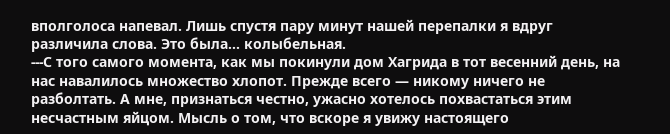вполголоса напевал. Лишь спустя пару минут нашей перепалки я вдруг различила слова. Это была... колыбельная.
---С того самого момента, как мы покинули дом Хагрида в тот весенний день, на нас навалилось множество хлопот. Прежде всего — никому ничего не разболтать. А мне, признаться честно, ужасно хотелось похвастаться этим несчастным яйцом. Мысль о том, что вскоре я увижу настоящего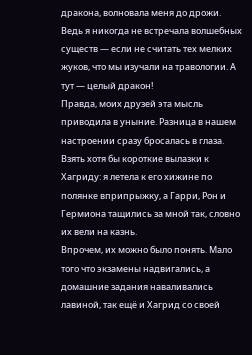дракона, волновала меня до дрожи. Ведь я никогда не встречала волшебных существ — если не считать тех мелких жуков, что мы изучали на травологии. А тут — целый дракон!
Правда, моих друзей эта мысль приводила в уныние. Разница в нашем настроении сразу бросалась в глаза. Взять хотя бы короткие вылазки к Хагриду: я летела к его хижине по полянке вприпрыжку, а Гарри, Рон и Гермиона тащились за мной так, словно их вели на казнь.
Впрочем, их можно было понять. Мало того что экзамены надвигались, а домашние задания наваливались лавиной, так ещё и Хагрид со своей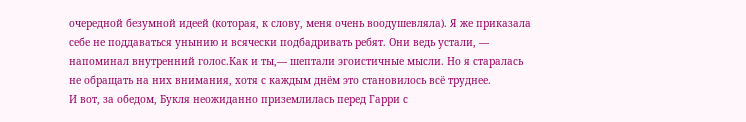очередной безумной идеей (которая, к слову, меня очень воодушевляла). Я же приказала себе не поддаваться унынию и всячески подбадривать ребят. Они ведь устали, — напоминал внутренний голос.Как и ты,— шептали эгоистичные мысли. Но я старалась не обращать на них внимания, хотя с каждым днём это становилось всё труднее.
И вот, за обедом, Букля неожиданно приземлилась перед Гарри с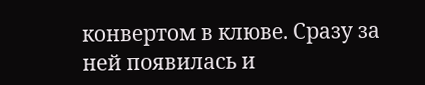конвертом в клюве. Сразу за ней появилась и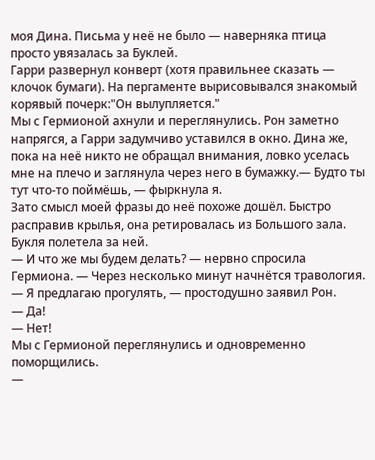моя Дина. Письма у неё не было — наверняка птица просто увязалась за Буклей.
Гарри развернул конверт (хотя правильнее сказать — клочок бумаги). На пергаменте вырисовывался знакомый корявый почерк:"Он вылупляется."
Мы с Гермионой ахнули и переглянулись. Рон заметно напрягся, а Гарри задумчиво уставился в окно. Дина же, пока на неё никто не обращал внимания, ловко уселась мне на плечо и заглянула через него в бумажку.— Будто ты тут что-то поймёшь, — фыркнула я.
Зато смысл моей фразы до неё похоже дошёл. Быстро расправив крылья, она ретировалась из Большого зала. Букля полетела за ней.
— И что же мы будем делать? — нервно спросила Гермиона. — Через несколько минут начнётся травология.
— Я предлагаю прогулять, — простодушно заявил Рон.
— Да!
— Нет!
Мы с Гермионой переглянулись и одновременно поморщились.
—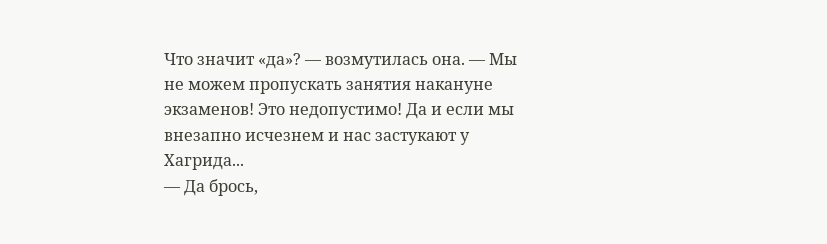Что значит «да»? — возмутилась она. — Мы не можем пропускать занятия накануне экзаменов! Это недопустимо! Да и если мы внезапно исчезнем и нас застукают у Хагрида...
— Да брось,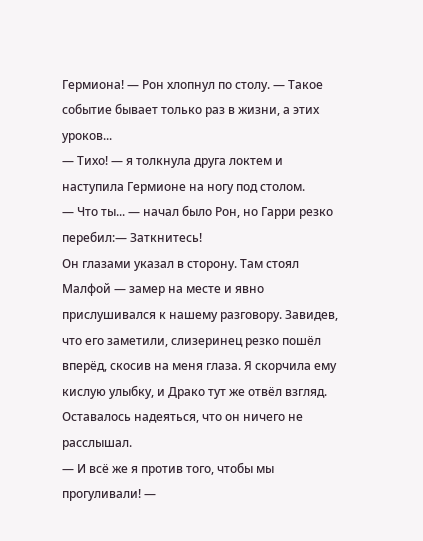Гермиона! — Рон хлопнул по столу. — Такое событие бывает только раз в жизни, а этих уроков...
— Тихо! — я толкнула друга локтем и наступила Гермионе на ногу под столом.
— Что ты... — начал было Рон, но Гарри резко перебил:— Заткнитесь!
Он глазами указал в сторону. Там стоял Малфой — замер на месте и явно прислушивался к нашему разговору. Завидев, что его заметили, слизеринец резко пошёл вперёд, скосив на меня глаза. Я скорчила ему кислую улыбку, и Драко тут же отвёл взгляд. Оставалось надеяться, что он ничего не расслышал.
— И всё же я против того, чтобы мы прогуливали! —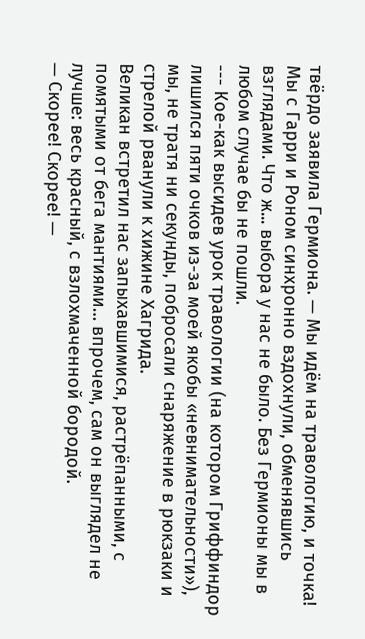твёрдо заявила Гермиона. — Мы идём на травологию, и точка!
Мы с Гарри и Роном синхронно вздохнули, обменявшись взглядами. Что ж... выбора у нас не было. Без Гермионы мы в любом случае бы не пошли.
--- Кое-как высидев урок травологии (на котором Гриффиндор лишился пяти очков из-за моей якобы «невнимательности»), мы, не тратя ни секунды, побросали снаряжение в рюкзаки и стрелой рванули к хижине Хагрида.
Великан встретил нас запыхавшимися, растрёпанными, с помятыми от бега мантиями… впрочем, сам он выглядел не лучше: весь красный, с взлохмаченной бородой.
— Скорее! Скорее! —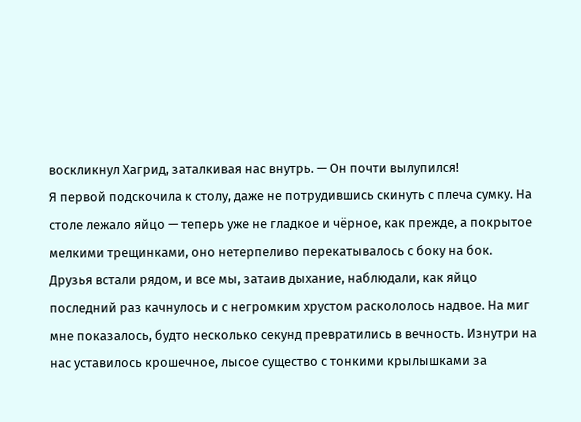воскликнул Хагрид, заталкивая нас внутрь. — Он почти вылупился!
Я первой подскочила к столу, даже не потрудившись скинуть с плеча сумку. На столе лежало яйцо — теперь уже не гладкое и чёрное, как прежде, а покрытое мелкими трещинками, оно нетерпеливо перекатывалось с боку на бок.
Друзья встали рядом, и все мы, затаив дыхание, наблюдали, как яйцо последний раз качнулось и с негромким хрустом раскололось надвое. На миг мне показалось, будто несколько секунд превратились в вечность. Изнутри на нас уставилось крошечное, лысое существо с тонкими крылышками за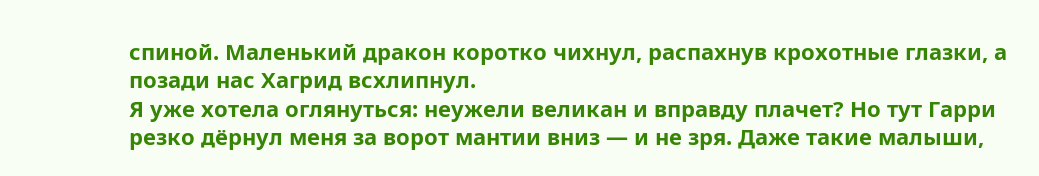спиной. Маленький дракон коротко чихнул, распахнув крохотные глазки, а позади нас Хагрид всхлипнул.
Я уже хотела оглянуться: неужели великан и вправду плачет? Но тут Гарри резко дёрнул меня за ворот мантии вниз — и не зря. Даже такие малыши,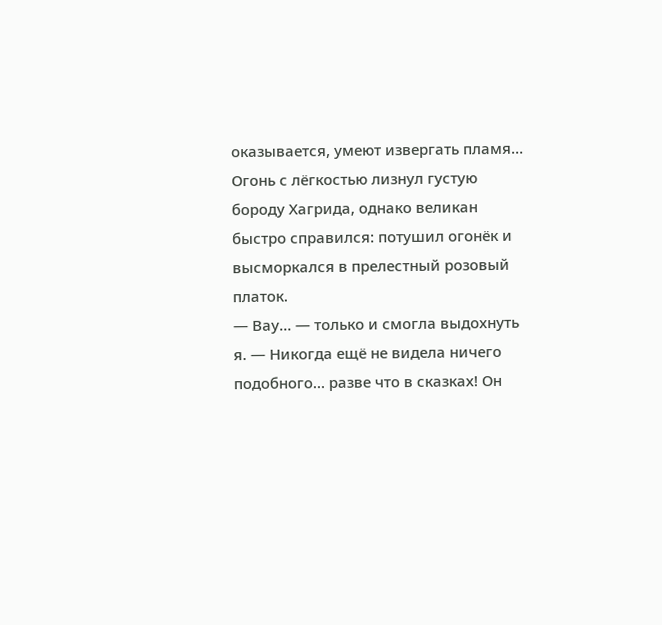оказывается, умеют извергать пламя… Огонь с лёгкостью лизнул густую бороду Хагрида, однако великан быстро справился: потушил огонёк и высморкался в прелестный розовый платок.
— Вау… — только и смогла выдохнуть я. — Никогда ещё не видела ничего подобного… разве что в сказках! Он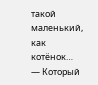такой маленький, как котёнок…
— Который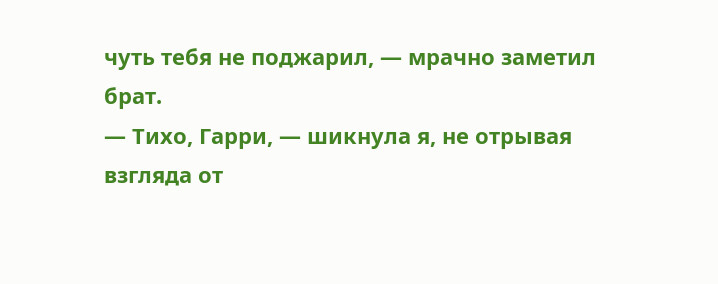чуть тебя не поджарил, — мрачно заметил брат.
— Тихо, Гарри, — шикнула я, не отрывая взгляда от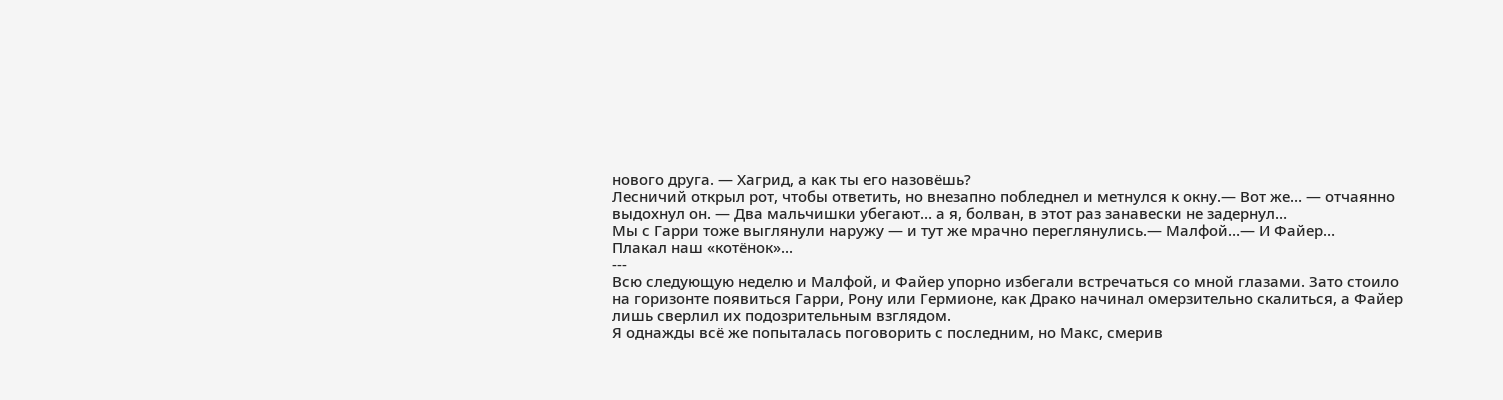нового друга. — Хагрид, а как ты его назовёшь?
Лесничий открыл рот, чтобы ответить, но внезапно побледнел и метнулся к окну.— Вот же… — отчаянно выдохнул он. — Два мальчишки убегают… а я, болван, в этот раз занавески не задернул…
Мы с Гарри тоже выглянули наружу — и тут же мрачно переглянулись.— Малфой…— И Файер…
Плакал наш «котёнок»...
---
Всю следующую неделю и Малфой, и Файер упорно избегали встречаться со мной глазами. Зато стоило на горизонте появиться Гарри, Рону или Гермионе, как Драко начинал омерзительно скалиться, а Файер лишь сверлил их подозрительным взглядом.
Я однажды всё же попыталась поговорить с последним, но Макс, смерив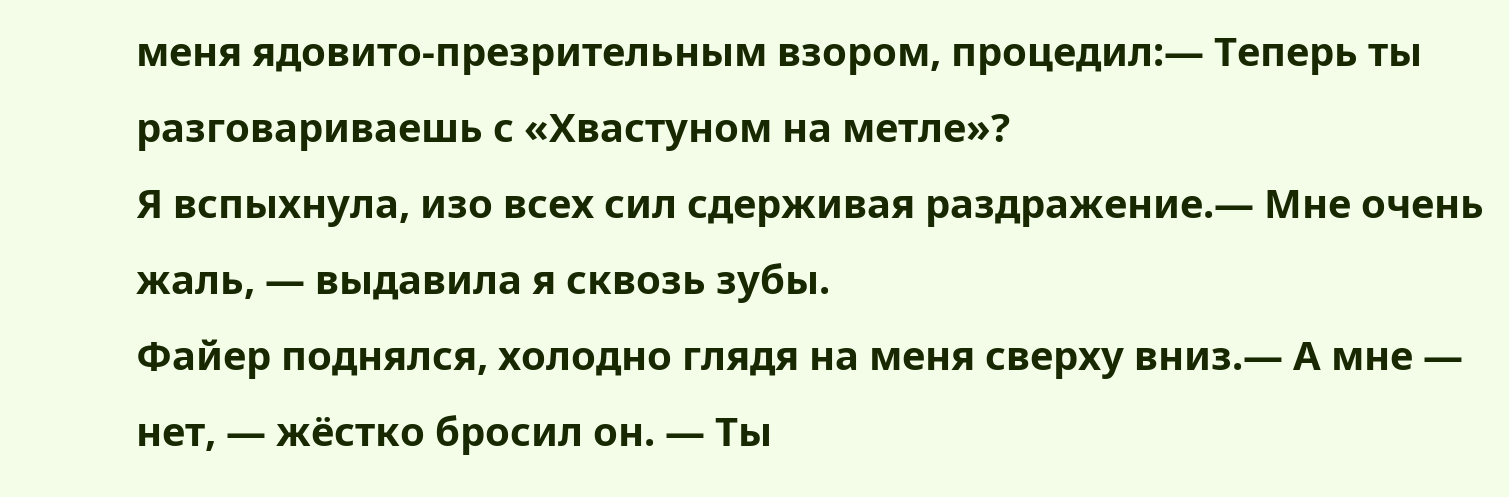меня ядовито-презрительным взором, процедил:— Теперь ты разговариваешь с «Хвастуном на метле»?
Я вспыхнула, изо всех сил сдерживая раздражение.— Мне очень жаль, — выдавила я сквозь зубы.
Файер поднялся, холодно глядя на меня сверху вниз.— А мне — нет, — жёстко бросил он. — Ты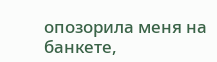опозорила меня на банкете,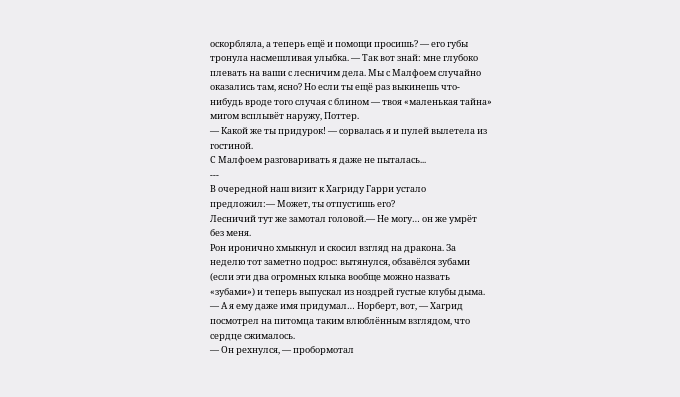оскорбляла, а теперь ещё и помощи просишь? — его губы тронула насмешливая улыбка. — Так вот знай: мне глубоко плевать на ваши с лесничим дела. Мы с Малфоем случайно оказались там, ясно? Но если ты ещё раз выкинешь что-нибудь вроде того случая с блином — твоя «маленькая тайна» мигом всплывёт наружу, Поттер.
— Какой же ты придурок! — сорвалась я и пулей вылетела из гостиной.
С Малфоем разговаривать я даже не пыталась...
---
В очередной наш визит к Хагриду Гарри устало предложил:— Может, ты отпустишь его?
Лесничий тут же замотал головой.— Не могу… он же умрёт без меня.
Рон иронично хмыкнул и скосил взгляд на дракона. За неделю тот заметно подрос: вытянулся, обзавёлся зубами (если эти два огромных клыка вообще можно назвать «зубами») и теперь выпускал из ноздрей густые клубы дыма.
— А я ему даже имя придумал… Норберт, вот, — Хагрид посмотрел на питомца таким влюблённым взглядом, что сердце сжималось.
— Он рехнулся, — пробормотал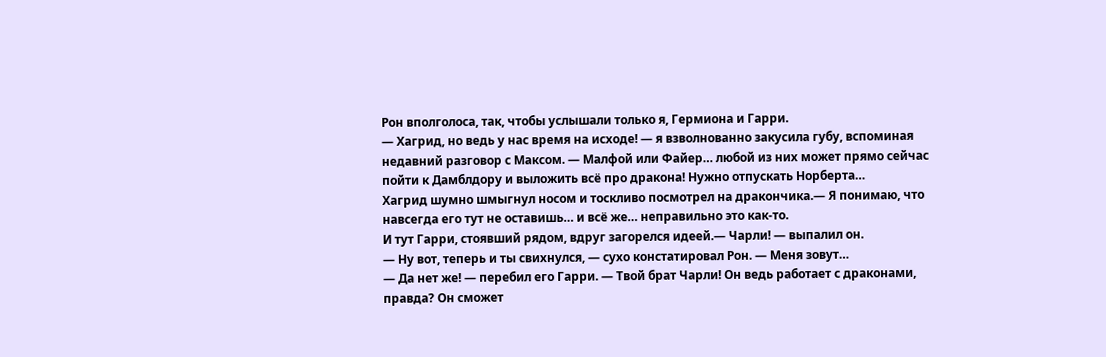Рон вполголоса, так, чтобы услышали только я, Гермиона и Гарри.
— Хагрид, но ведь у нас время на исходе! — я взволнованно закусила губу, вспоминая недавний разговор с Максом. — Малфой или Файер… любой из них может прямо сейчас пойти к Дамблдору и выложить всё про дракона! Нужно отпускать Норберта…
Хагрид шумно шмыгнул носом и тоскливо посмотрел на дракончика.— Я понимаю, что навсегда его тут не оставишь… и всё же… неправильно это как-то.
И тут Гарри, стоявший рядом, вдруг загорелся идеей.— Чарли! — выпалил он.
— Ну вот, теперь и ты свихнулся, — сухо констатировал Рон. — Меня зовут…
— Да нет же! — перебил его Гарри. — Твой брат Чарли! Он ведь работает с драконами, правда? Он сможет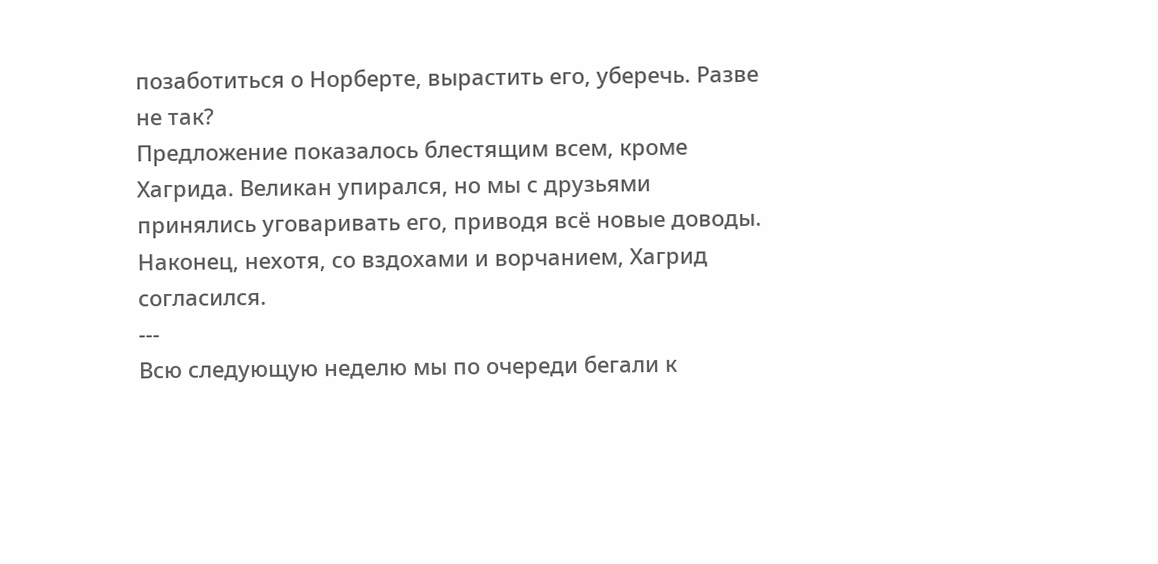позаботиться о Норберте, вырастить его, уберечь. Разве не так?
Предложение показалось блестящим всем, кроме Хагрида. Великан упирался, но мы с друзьями принялись уговаривать его, приводя всё новые доводы. Наконец, нехотя, со вздохами и ворчанием, Хагрид согласился.
---
Всю следующую неделю мы по очереди бегали к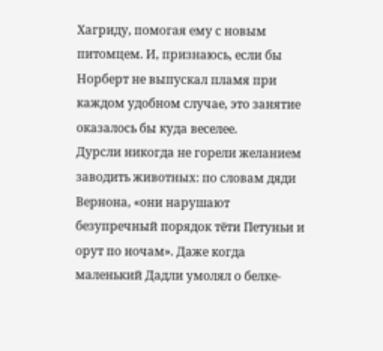Хагриду, помогая ему с новым питомцем. И, признаюсь, если бы Норберт не выпускал пламя при каждом удобном случае, это занятие оказалось бы куда веселее.
Дурсли никогда не горели желанием заводить животных: по словам дяди Вернона, «они нарушают безупречный порядок тёти Петуньи и орут по ночам». Даже когда маленький Дадли умолял о белке-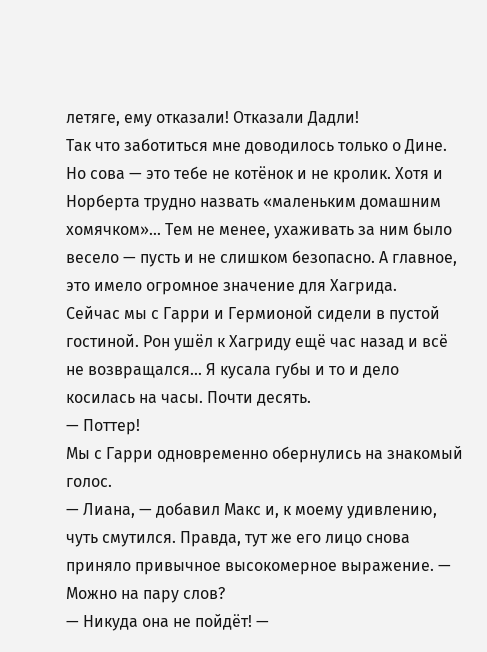летяге, ему отказали! Отказали Дадли!
Так что заботиться мне доводилось только о Дине. Но сова — это тебе не котёнок и не кролик. Хотя и Норберта трудно назвать «маленьким домашним хомячком»... Тем не менее, ухаживать за ним было весело — пусть и не слишком безопасно. А главное, это имело огромное значение для Хагрида.
Сейчас мы с Гарри и Гермионой сидели в пустой гостиной. Рон ушёл к Хагриду ещё час назад и всё не возвращался... Я кусала губы и то и дело косилась на часы. Почти десять.
— Поттер!
Мы с Гарри одновременно обернулись на знакомый голос.
— Лиана, — добавил Макс и, к моему удивлению, чуть смутился. Правда, тут же его лицо снова приняло привычное высокомерное выражение. — Можно на пару слов?
— Никуда она не пойдёт! —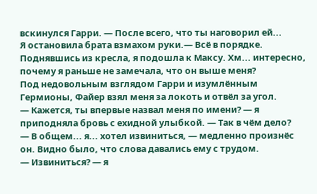вскинулся Гарри. — После всего, что ты наговорил ей...
Я остановила брата взмахом руки.— Всё в порядке.
Поднявшись из кресла, я подошла к Максу. Хм... интересно, почему я раньше не замечала, что он выше меня?
Под недовольным взглядом Гарри и изумлённым Гермионы, Файер взял меня за локоть и отвёл за угол.
— Кажется, ты впервые назвал меня по имени? — я приподняла бровь с ехидной улыбкой. — Так в чём дело?
— В общем... я... хотел извиниться, — медленно произнёс он. Видно было, что слова давались ему с трудом.
— Извиниться? — я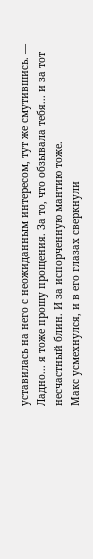уставилась на него с неожиданным интересом, тут же смутившись. — Ладно... я тоже прошу прощения. За то, что обзывала тебя... и за тот несчастный блин. И за испорченную мантию тоже.
Макс усмехнулся, и в его глазах сверкнули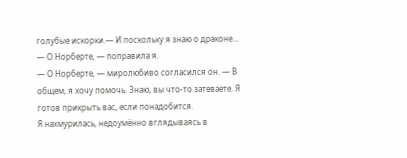голубые искорки.— И поскольку я знаю о драконе...
— О Норберте, — поправила я.
— О Норберте, — миролюбиво согласился он. — В общем, я хочу помочь. Знаю, вы что-то затеваете. Я готов прикрыть вас, если понадобится.
Я нахмурилась, недоумённо вглядываясь в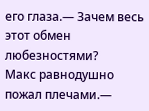его глаза.— Зачем весь этот обмен любезностями?
Макс равнодушно пожал плечами.—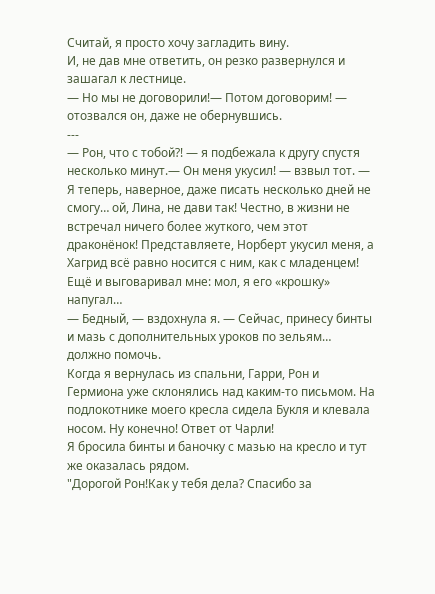Считай, я просто хочу загладить вину.
И, не дав мне ответить, он резко развернулся и зашагал к лестнице.
— Но мы не договорили!— Потом договорим! — отозвался он, даже не обернувшись.
---
— Рон, что с тобой?! — я подбежала к другу спустя несколько минут.— Он меня укусил! — взвыл тот. — Я теперь, наверное, даже писать несколько дней не смогу… ой, Лина, не дави так! Честно, в жизни не встречал ничего более жуткого, чем этот драконёнок! Представляете, Норберт укусил меня, а Хагрид всё равно носится с ним, как с младенцем! Ещё и выговаривал мне: мол, я его «крошку» напугал…
— Бедный, — вздохнула я. — Сейчас, принесу бинты и мазь с дополнительных уроков по зельям… должно помочь.
Когда я вернулась из спальни, Гарри, Рон и Гермиона уже склонялись над каким-то письмом. На подлокотнике моего кресла сидела Букля и клевала носом. Ну конечно! Ответ от Чарли!
Я бросила бинты и баночку с мазью на кресло и тут же оказалась рядом.
"Дорогой Рон!Как у тебя дела? Спасибо за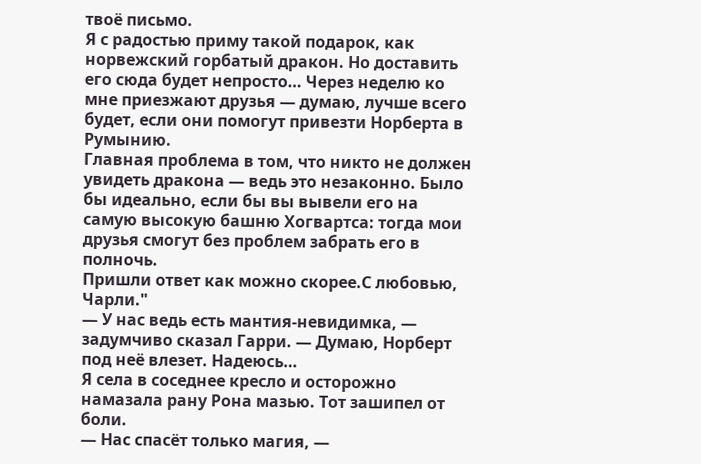твоё письмо.
Я с радостью приму такой подарок, как норвежский горбатый дракон. Но доставить его сюда будет непросто… Через неделю ко мне приезжают друзья — думаю, лучше всего будет, если они помогут привезти Норберта в Румынию.
Главная проблема в том, что никто не должен увидеть дракона — ведь это незаконно. Было бы идеально, если бы вы вывели его на самую высокую башню Хогвартса: тогда мои друзья смогут без проблем забрать его в полночь.
Пришли ответ как можно скорее.С любовью, Чарли."
— У нас ведь есть мантия-невидимка, — задумчиво сказал Гарри. — Думаю, Норберт под неё влезет. Надеюсь…
Я села в соседнее кресло и осторожно намазала рану Рона мазью. Тот зашипел от боли.
— Нас спасёт только магия, —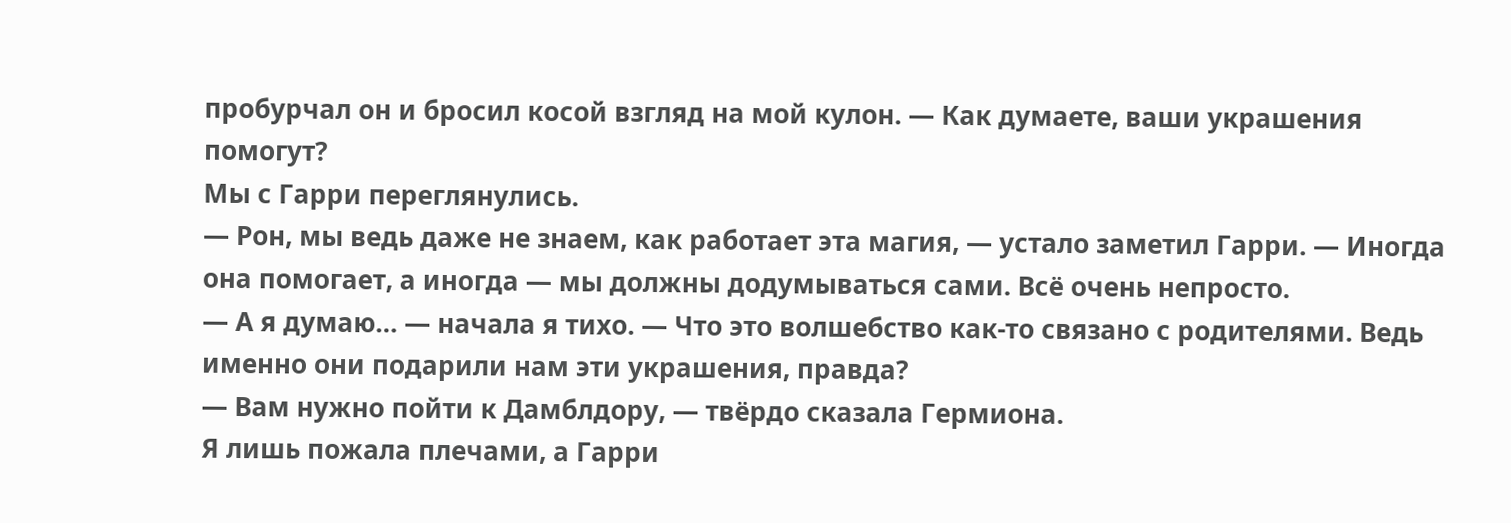пробурчал он и бросил косой взгляд на мой кулон. — Как думаете, ваши украшения помогут?
Мы с Гарри переглянулись.
— Рон, мы ведь даже не знаем, как работает эта магия, — устало заметил Гарри. — Иногда она помогает, а иногда — мы должны додумываться сами. Всё очень непросто.
— А я думаю… — начала я тихо. — Что это волшебство как-то связано с родителями. Ведь именно они подарили нам эти украшения, правда?
— Вам нужно пойти к Дамблдору, — твёрдо сказала Гермиона.
Я лишь пожала плечами, а Гарри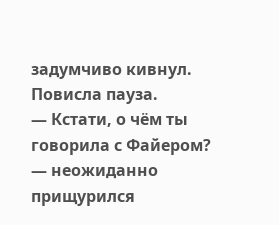задумчиво кивнул. Повисла пауза.
— Кстати, о чём ты говорила с Файером? — неожиданно прищурился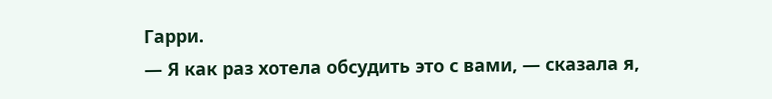Гарри.
— Я как раз хотела обсудить это с вами, — сказала я,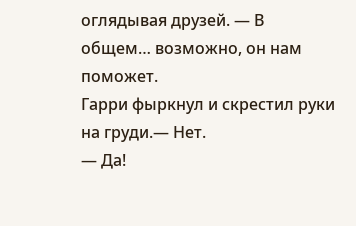оглядывая друзей. — В общем… возможно, он нам поможет.
Гарри фыркнул и скрестил руки на груди.— Нет.
— Да!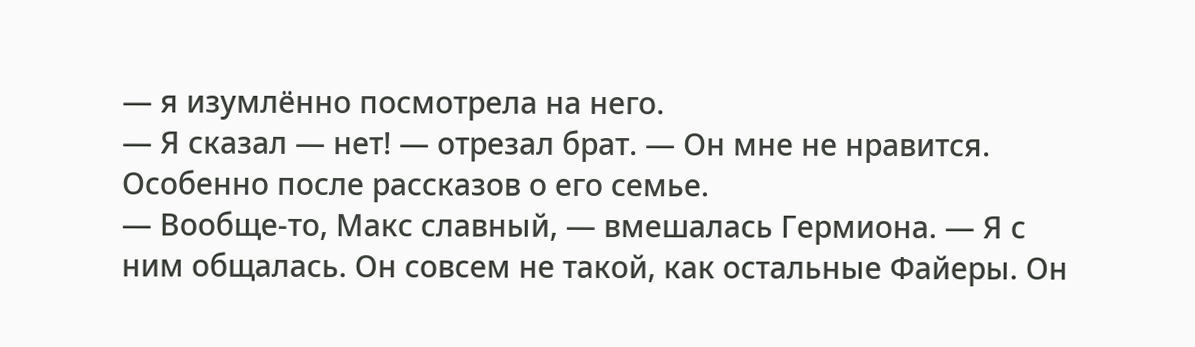— я изумлённо посмотрела на него.
— Я сказал — нет! — отрезал брат. — Он мне не нравится. Особенно после рассказов о его семье.
— Вообще-то, Макс славный, — вмешалась Гермиона. — Я с ним общалась. Он совсем не такой, как остальные Файеры. Он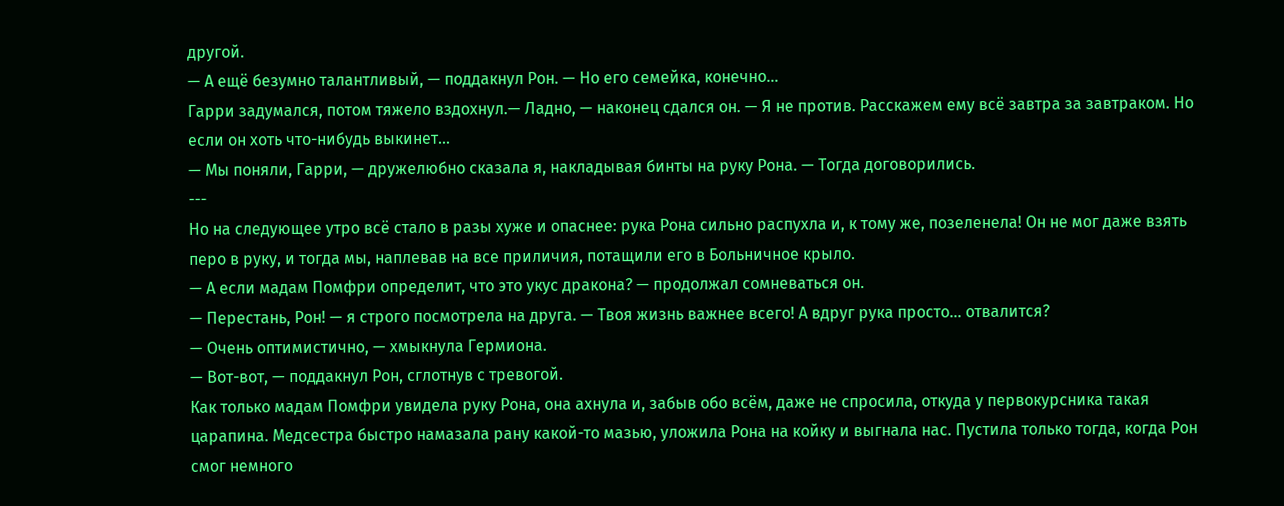другой.
— А ещё безумно талантливый, — поддакнул Рон. — Но его семейка, конечно…
Гарри задумался, потом тяжело вздохнул.— Ладно, — наконец сдался он. — Я не против. Расскажем ему всё завтра за завтраком. Но если он хоть что-нибудь выкинет…
— Мы поняли, Гарри, — дружелюбно сказала я, накладывая бинты на руку Рона. — Тогда договорились.
---
Но на следующее утро всё стало в разы хуже и опаснее: рука Рона сильно распухла и, к тому же, позеленела! Он не мог даже взять перо в руку, и тогда мы, наплевав на все приличия, потащили его в Больничное крыло.
— А если мадам Помфри определит, что это укус дракона? — продолжал сомневаться он.
— Перестань, Рон! — я строго посмотрела на друга. — Твоя жизнь важнее всего! А вдруг рука просто… отвалится?
— Очень оптимистично, — хмыкнула Гермиона.
— Вот-вот, — поддакнул Рон, сглотнув с тревогой.
Как только мадам Помфри увидела руку Рона, она ахнула и, забыв обо всём, даже не спросила, откуда у первокурсника такая царапина. Медсестра быстро намазала рану какой-то мазью, уложила Рона на койку и выгнала нас. Пустила только тогда, когда Рон смог немного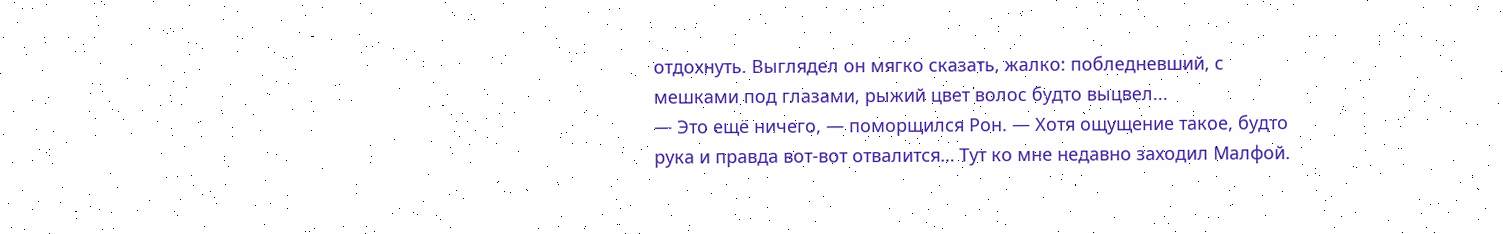отдохнуть. Выглядел он мягко сказать, жалко: побледневший, с мешками под глазами, рыжий цвет волос будто выцвел...
— Это ещё ничего, — поморщился Рон. — Хотя ощущение такое, будто рука и правда вот-вот отвалится… Тут ко мне недавно заходил Малфой.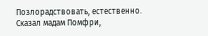Позлорадствовать, естественно. Сказал мадам Помфри,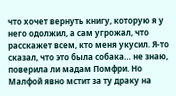что хочет вернуть книгу, которую я у него одолжил, а сам угрожал, что расскажет всем, кто меня укусил. Я-то сказал, что это была собака… не знаю, поверила ли мадам Помфри. Но Малфой явно мстит за ту драку на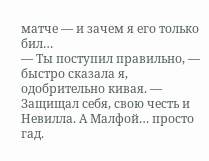матче — и зачем я его только бил…
— Ты поступил правильно, — быстро сказала я, одобрительно кивая. — Защищал себя, свою честь и Невилла. А Малфой… просто гад.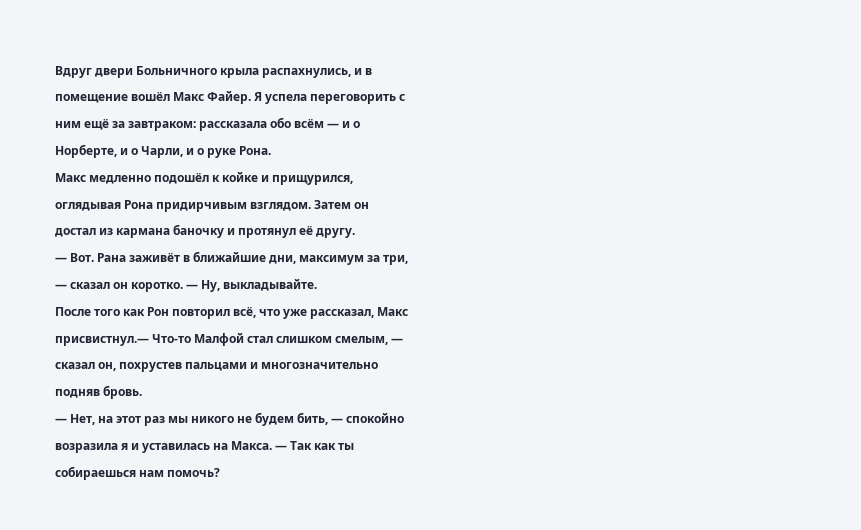Вдруг двери Больничного крыла распахнулись, и в помещение вошёл Макс Файер. Я успела переговорить с ним ещё за завтраком: рассказала обо всём — и о Норберте, и о Чарли, и о руке Рона.
Макс медленно подошёл к койке и прищурился, оглядывая Рона придирчивым взглядом. Затем он достал из кармана баночку и протянул её другу.
— Вот. Рана заживёт в ближайшие дни, максимум за три, — сказал он коротко. — Ну, выкладывайте.
После того как Рон повторил всё, что уже рассказал, Макс присвистнул.— Что-то Малфой стал слишком смелым, — сказал он, похрустев пальцами и многозначительно подняв бровь.
— Нет, на этот раз мы никого не будем бить, — спокойно возразила я и уставилась на Макса. — Так как ты собираешься нам помочь?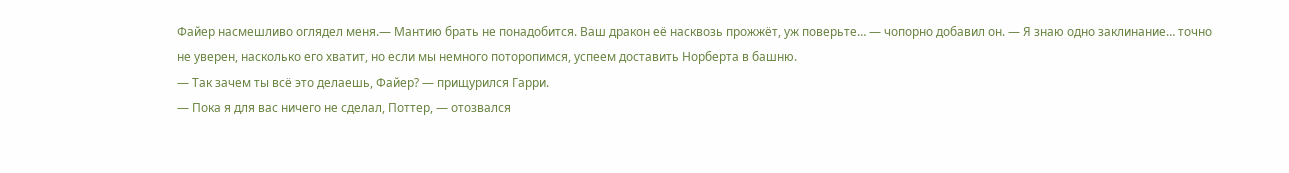Файер насмешливо оглядел меня.— Мантию брать не понадобится. Ваш дракон её насквозь прожжёт, уж поверьте… — чопорно добавил он. — Я знаю одно заклинание… точно не уверен, насколько его хватит, но если мы немного поторопимся, успеем доставить Норберта в башню.
— Так зачем ты всё это делаешь, Файер? — прищурился Гарри.
— Пока я для вас ничего не сделал, Поттер, — отозвался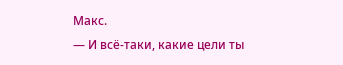Макс.
— И всё-таки, какие цели ты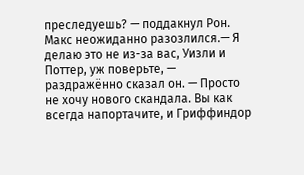преследуешь? — поддакнул Рон.
Макс неожиданно разозлился.— Я делаю это не из-за вас, Уизли и Поттер, уж поверьте, — раздражённо сказал он. — Просто не хочу нового скандала. Вы как всегда напортачите, и Гриффиндор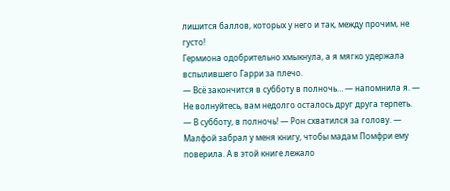лишится баллов, которых у него и так, между прочим, не густо!
Гермиона одобрительно хмыкнула, а я мягко удержала вспылившего Гарри за плечо.
— Всё закончится в субботу в полночь… — напомнила я. — Не волнуйтесь, вам недолго осталось друг друга терпеть.
— В субботу, в полночь! — Рон схватился за голову. — Малфой забрал у меня книгу, чтобы мадам Помфри ему поверила. А в этой книге лежало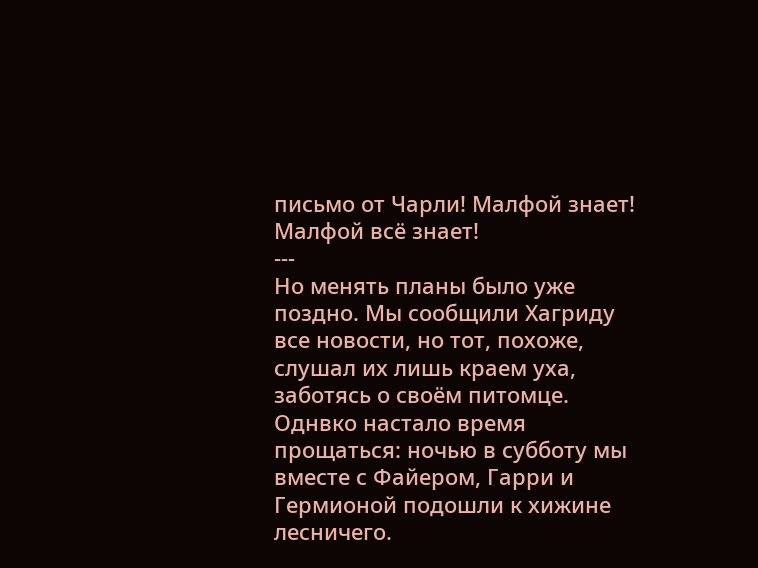письмо от Чарли! Малфой знает! Малфой всё знает!
---
Но менять планы было уже поздно. Мы сообщили Хагриду все новости, но тот, похоже, слушал их лишь краем уха, заботясь о своём питомце. Однвко настало время прощаться: ночью в субботу мы вместе с Файером, Гарри и Гермионой подошли к хижине лесничего.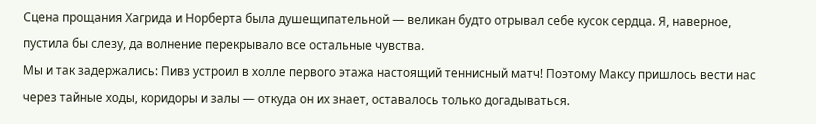Сцена прощания Хагрида и Норберта была душещипательной — великан будто отрывал себе кусок сердца. Я, наверное, пустила бы слезу, да волнение перекрывало все остальные чувства.
Мы и так задержались: Пивз устроил в холле первого этажа настоящий теннисный матч! Поэтому Максу пришлось вести нас через тайные ходы, коридоры и залы — откуда он их знает, оставалось только догадываться.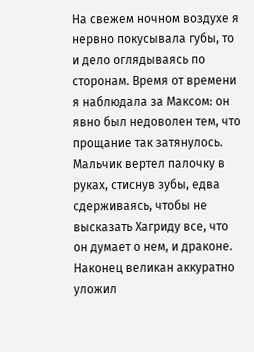На свежем ночном воздухе я нервно покусывала губы, то и дело оглядываясь по сторонам. Время от времени я наблюдала за Максом: он явно был недоволен тем, что прощание так затянулось. Мальчик вертел палочку в руках, стиснув зубы, едва сдерживаясь, чтобы не высказать Хагриду все, что он думает о нем, и драконе.
Наконец великан аккуратно уложил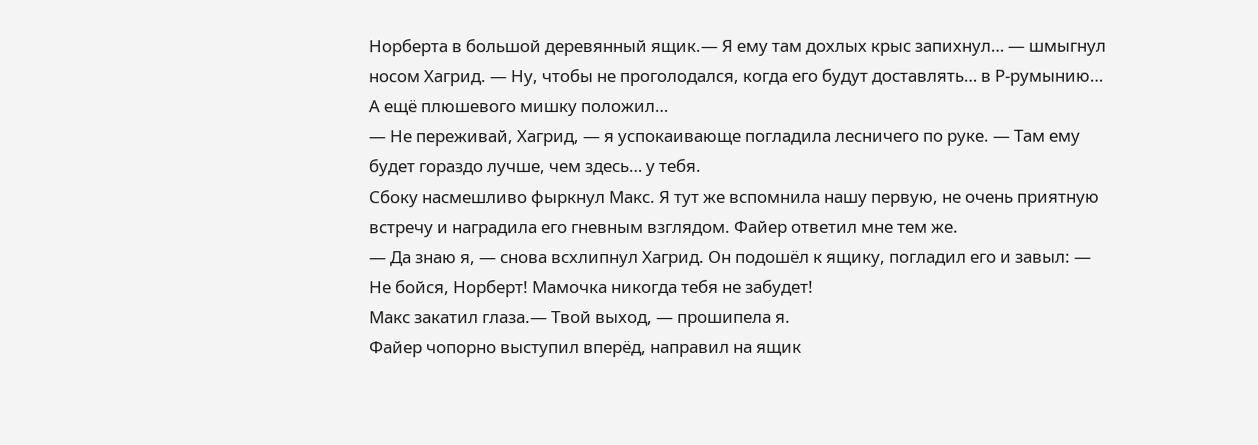Норберта в большой деревянный ящик.— Я ему там дохлых крыс запихнул… — шмыгнул носом Хагрид. — Ну, чтобы не проголодался, когда его будут доставлять… в Р-румынию… А ещё плюшевого мишку положил…
— Не переживай, Хагрид, — я успокаивающе погладила лесничего по руке. — Там ему будет гораздо лучше, чем здесь… у тебя.
Сбоку насмешливо фыркнул Макс. Я тут же вспомнила нашу первую, не очень приятную встречу и наградила его гневным взглядом. Файер ответил мне тем же.
— Да знаю я, — снова всхлипнул Хагрид. Он подошёл к ящику, погладил его и завыл: — Не бойся, Норберт! Мамочка никогда тебя не забудет!
Макс закатил глаза.— Твой выход, — прошипела я.
Файер чопорно выступил вперёд, направил на ящик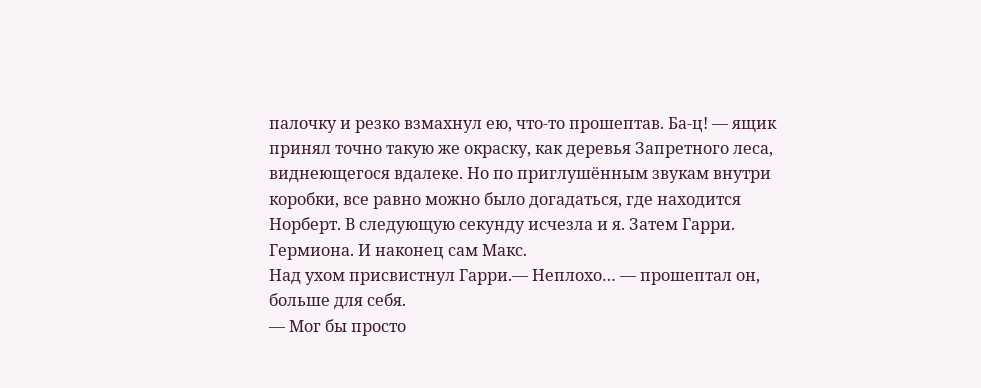палочку и резко взмахнул ею, что-то прошептав. Ба-ц! — ящик принял точно такую же окраску, как деревья Запретного леса, виднеющегося вдалеке. Но по приглушённым звукам внутри коробки, все равно можно было догадаться, где находится Норберт. В следующую секунду исчезла и я. Затем Гарри. Гермиона. И наконец сам Макс.
Над ухом присвистнул Гарри.— Неплохо… — прошептал он, больше для себя.
— Мог бы просто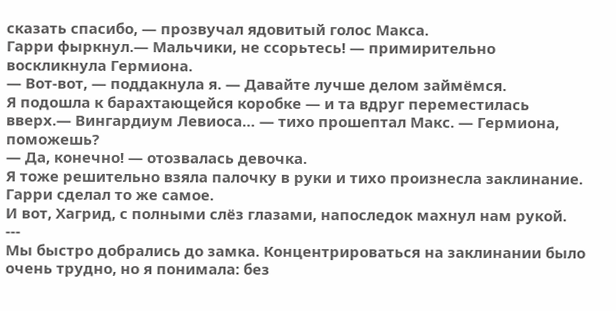сказать спасибо, — прозвучал ядовитый голос Макса.
Гарри фыркнул.— Мальчики, не ссорьтесь! — примирительно воскликнула Гермиона.
— Вот-вот, — поддакнула я. — Давайте лучше делом займёмся.
Я подошла к барахтающейся коробке — и та вдруг переместилась вверх.— Вингардиум Левиоса… — тихо прошептал Макс. — Гермиона, поможешь?
— Да, конечно! — отозвалась девочка.
Я тоже решительно взяла палочку в руки и тихо произнесла заклинание. Гарри сделал то же самое.
И вот, Хагрид, с полными слёз глазами, напоследок махнул нам рукой.
---
Мы быстро добрались до замка. Концентрироваться на заклинании было очень трудно, но я понимала: без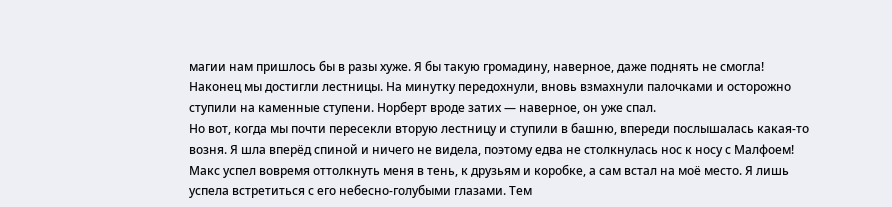магии нам пришлось бы в разы хуже. Я бы такую громадину, наверное, даже поднять не смогла!
Наконец мы достигли лестницы. На минутку передохнули, вновь взмахнули палочками и осторожно ступили на каменные ступени. Норберт вроде затих — наверное, он уже спал.
Но вот, когда мы почти пересекли вторую лестницу и ступили в башню, впереди послышалась какая-то возня. Я шла вперёд спиной и ничего не видела, поэтому едва не столкнулась нос к носу с Малфоем! Макс успел вовремя оттолкнуть меня в тень, к друзьям и коробке, а сам встал на моё место. Я лишь успела встретиться с его небесно-голубыми глазами. Тем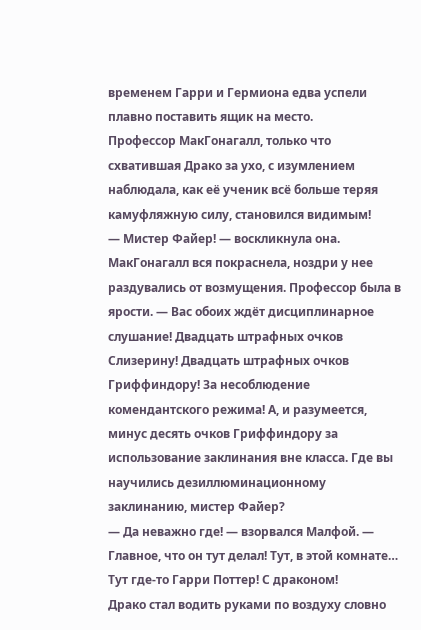временем Гарри и Гермиона едва успели плавно поставить ящик на место.
Профессор МакГонагалл, только что схватившая Драко за ухо, с изумлением наблюдала, как её ученик всё больше теряя камуфляжную силу, становился видимым!
— Мистер Файер! — воскликнула она. МакГонагалл вся покраснела, ноздри у нее раздувались от возмущения. Профессор была в ярости. — Вас обоих ждёт дисциплинарное слушание! Двадцать штрафных очков Слизерину! Двадцать штрафных очков Гриффиндору! За несоблюдение комендантского режима! А, и разумеется, минус десять очков Гриффиндору за использование заклинания вне класса. Где вы научились дезиллюминационному заклинанию, мистер Файер?
— Да неважно где! — взорвался Малфой. — Главное, что он тут делал! Тут, в этой комнате… Тут где-то Гарри Поттер! С драконом!
Драко стал водить руками по воздуху словно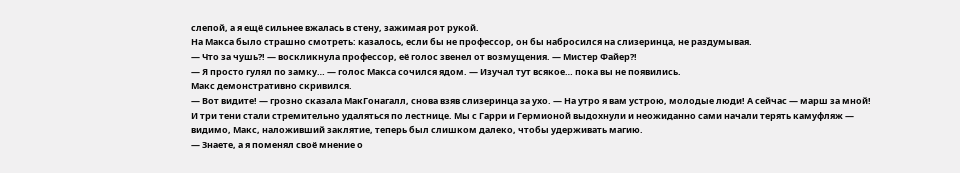слепой, а я ещё сильнее вжалась в стену, зажимая рот рукой.
На Макса было страшно смотреть: казалось, если бы не профессор, он бы набросился на слизеринца, не раздумывая.
— Что за чушь?! — воскликнула профессор, её голос звенел от возмущения. — Мистер Файер?!
— Я просто гулял по замку… — голос Макса сочился ядом. — Изучал тут всякое… пока вы не появились.
Макс демонстративно скривился.
— Вот видите! — грозно сказала МакГонагалл, снова взяв слизеринца за ухо. — На утро я вам устрою, молодые люди! А сейчас — марш за мной!
И три тени стали стремительно удаляться по лестнице. Мы с Гарри и Гермионой выдохнули и неожиданно сами начали терять камуфляж — видимо, Макс, наложивший заклятие, теперь был слишком далеко, чтобы удерживать магию.
— Знаете, а я поменял своё мнение о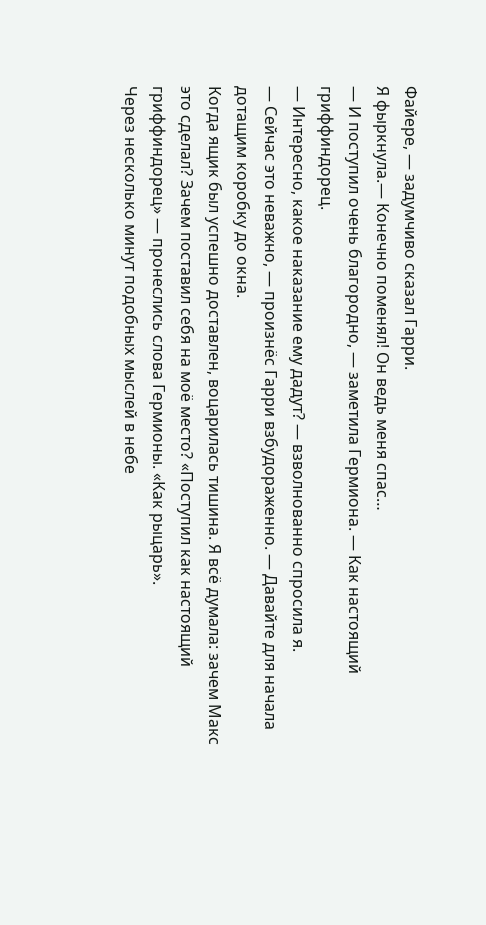Файере, — задумчиво сказал Гарри.
Я фыркнула.— Конечно поменял! Он ведь меня спас…
— И поступил очень благородно, — заметила Гермиона. — Как настоящий гриффиндорец.
— Интересно, какое наказание ему дадут? — взволнованно спросила я.
— Сейчас это неважно, — произнёс Гарри взбудораженно. — Давайте для начала дотащим коробку до окна.
Когда ящик был успешно доставлен, воцарилась тишина. Я всё думала: зачем Макс это сделал? Зачем поставил себя на моё место? «Поступил как настоящий гриффиндорец» — пронеслись слова Гермионы. «Как рыцарь».
Через несколько минут подобных мыслей в небе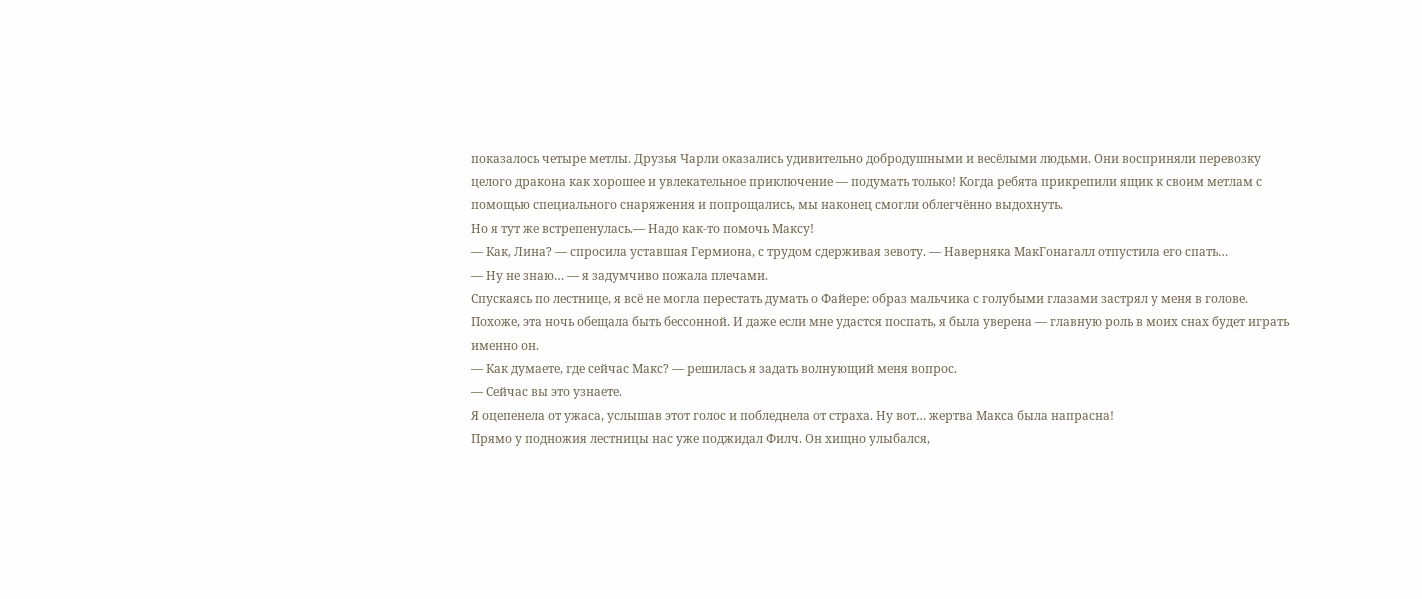показалось четыре метлы. Друзья Чарли оказались удивительно добродушными и весёлыми людьми. Они восприняли перевозку целого дракона как хорошее и увлекательное приключение — подумать только! Когда ребята прикрепили ящик к своим метлам с помощью специального снаряжения и попрощались, мы наконец смогли облегчённо выдохнуть.
Но я тут же встрепенулась.— Надо как-то помочь Максу!
— Как, Лина? — спросила уставшая Гермиона, с трудом сдерживая зевоту. — Наверняка МакГонагалл отпустила его спать…
— Ну не знаю… — я задумчиво пожала плечами.
Спускаясь по лестнице, я всё не могла перестать думать о Файере: образ мальчика с голубыми глазами застрял у меня в голове. Похоже, эта ночь обещала быть бессонной. И даже если мне удастся поспать, я была уверена — главную роль в моих снах будет играть именно он.
— Как думаете, где сейчас Макс? — решилась я задать волнующий меня вопрос.
— Сейчас вы это узнаете.
Я оцепенела от ужаса, услышав этот голос и побледнела от страха. Ну вот… жертва Макса была напрасна!
Прямо у подножия лестницы нас уже поджидал Филч. Он хищно улыбался,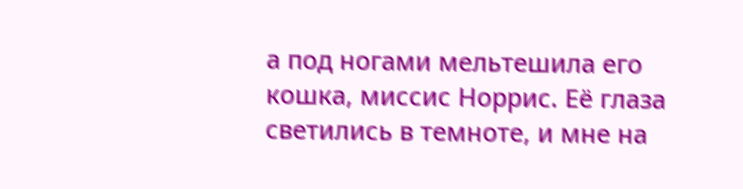а под ногами мельтешила его кошка, миссис Норрис. Её глаза светились в темноте, и мне на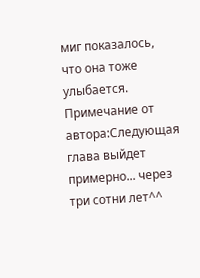миг показалось, что она тоже улыбается.
Примечание от автора:Следующая глава выйдет примерно... через три сотни лет^^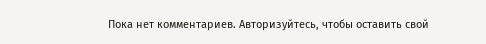Пока нет комментариев. Авторизуйтесь, чтобы оставить свой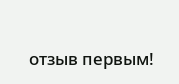отзыв первым!